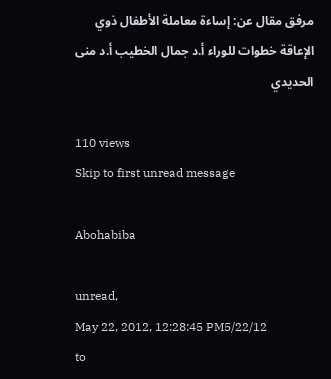مرفق مقال عن: إساءة معاملة الأطفال ذوي الإعاقة خطوات للوراء أ.د جمال الخطيب أ.د منى الحديدي

110 views
Skip to first unread message

Abohabiba

unread,
May 22, 2012, 12:28:45 PM5/22/12
to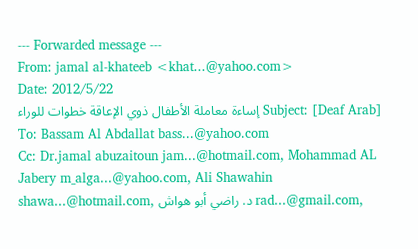--- Forwarded message ---
From: jamal al-khateeb <khat...@yahoo.com>
Date: 2012/5/22
Subject: [Deaf Arab] إساءة معاملة الأطفال ذوي الإعاقة خطوات للوراء
To: Bassam Al Abdallat bass...@yahoo.com
Cc: Dr.jamal abuzaitoun jam...@hotmail.com, Mohammad AL Jabery m_alga...@yahoo.com, Ali Shawahin shawa...@hotmail.com, د. راضي أبو هواش rad...@gmail.com,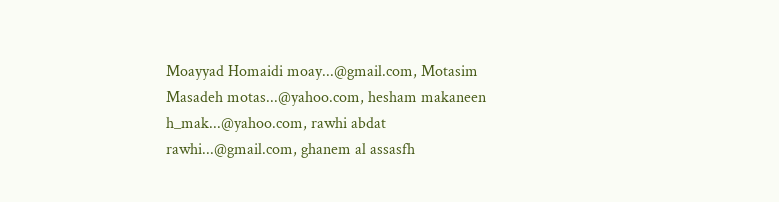Moayyad Homaidi moay...@gmail.com, Motasim Masadeh motas...@yahoo.com, hesham makaneen h_mak...@yahoo.com, rawhi abdat rawhi...@gmail.com, ghanem al assasfh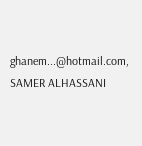ghanem...@hotmail.com, SAMER ALHASSANI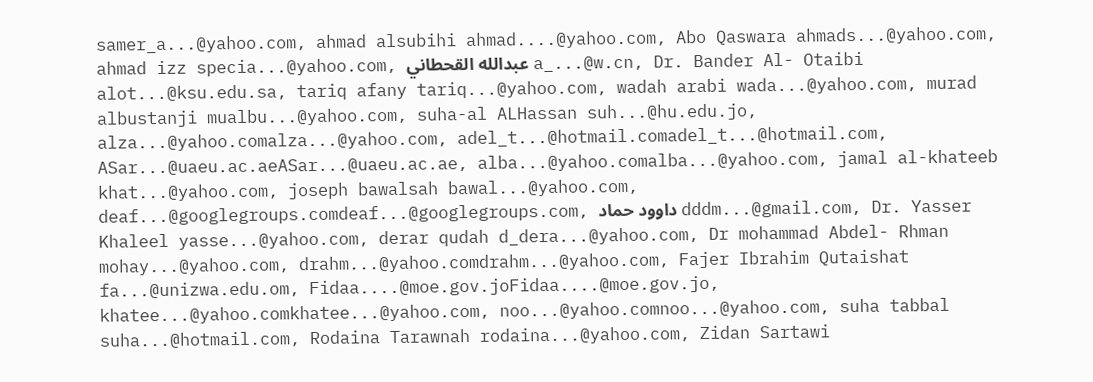samer_a...@yahoo.com, ahmad alsubihi ahmad....@yahoo.com, Abo Qaswara ahmads...@yahoo.com, ahmad izz specia...@yahoo.com, عبدالله القحطاني a_...@w.cn, Dr. Bander Al- Otaibi alot...@ksu.edu.sa, tariq afany tariq...@yahoo.com, wadah arabi wada...@yahoo.com, murad albustanji mualbu...@yahoo.com, suha-al ALHassan suh...@hu.edu.jo, alza...@yahoo.comalza...@yahoo.com, adel_t...@hotmail.comadel_t...@hotmail.com, ASar...@uaeu.ac.aeASar...@uaeu.ac.ae, alba...@yahoo.comalba...@yahoo.com, jamal al-khateeb khat...@yahoo.com, joseph bawalsah bawal...@yahoo.com, deaf...@googlegroups.comdeaf...@googlegroups.com, داوود حماد dddm...@gmail.com, Dr. Yasser Khaleel yasse...@yahoo.com, derar qudah d_dera...@yahoo.com, Dr mohammad Abdel- Rhman mohay...@yahoo.com, drahm...@yahoo.comdrahm...@yahoo.com, Fajer Ibrahim Qutaishat fa...@unizwa.edu.om, Fidaa....@moe.gov.joFidaa....@moe.gov.jo, khatee...@yahoo.comkhatee...@yahoo.com, noo...@yahoo.comnoo...@yahoo.com, suha tabbal suha...@hotmail.com, Rodaina Tarawnah rodaina...@yahoo.com, Zidan Sartawi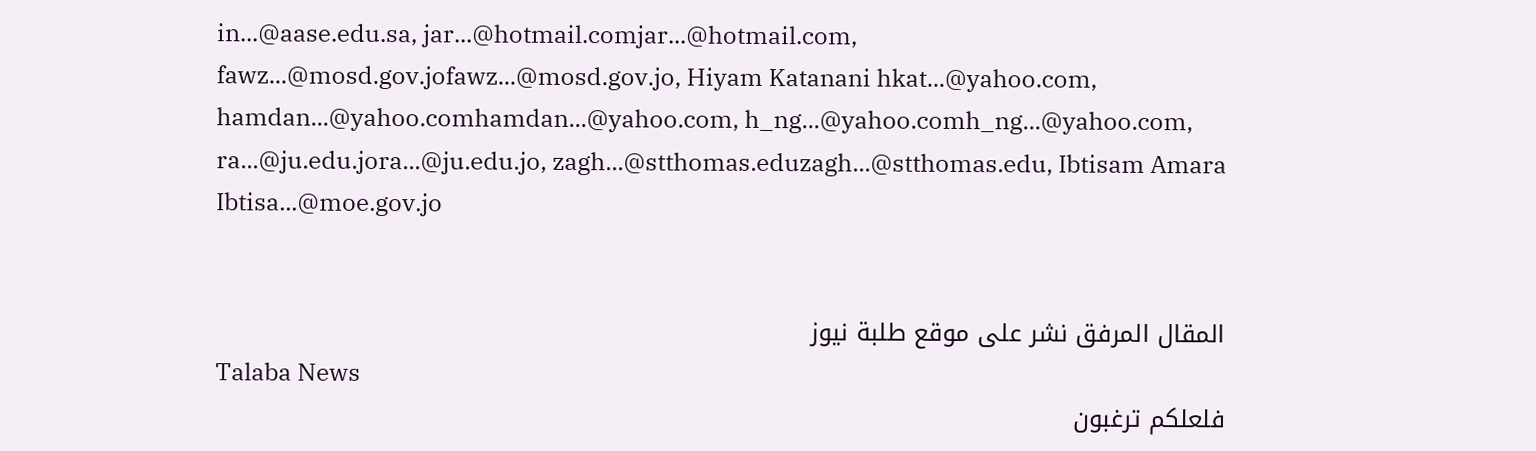in...@aase.edu.sa, jar...@hotmail.comjar...@hotmail.com, fawz...@mosd.gov.jofawz...@mosd.gov.jo, Hiyam Katanani hkat...@yahoo.com, hamdan...@yahoo.comhamdan...@yahoo.com, h_ng...@yahoo.comh_ng...@yahoo.com, ra...@ju.edu.jora...@ju.edu.jo, zagh...@stthomas.eduzagh...@stthomas.edu, Ibtisam Amara Ibtisa...@moe.gov.jo


المقال المرفق نشر على موقع طلبة نيوز
Talaba News
فلعلكم ترغبون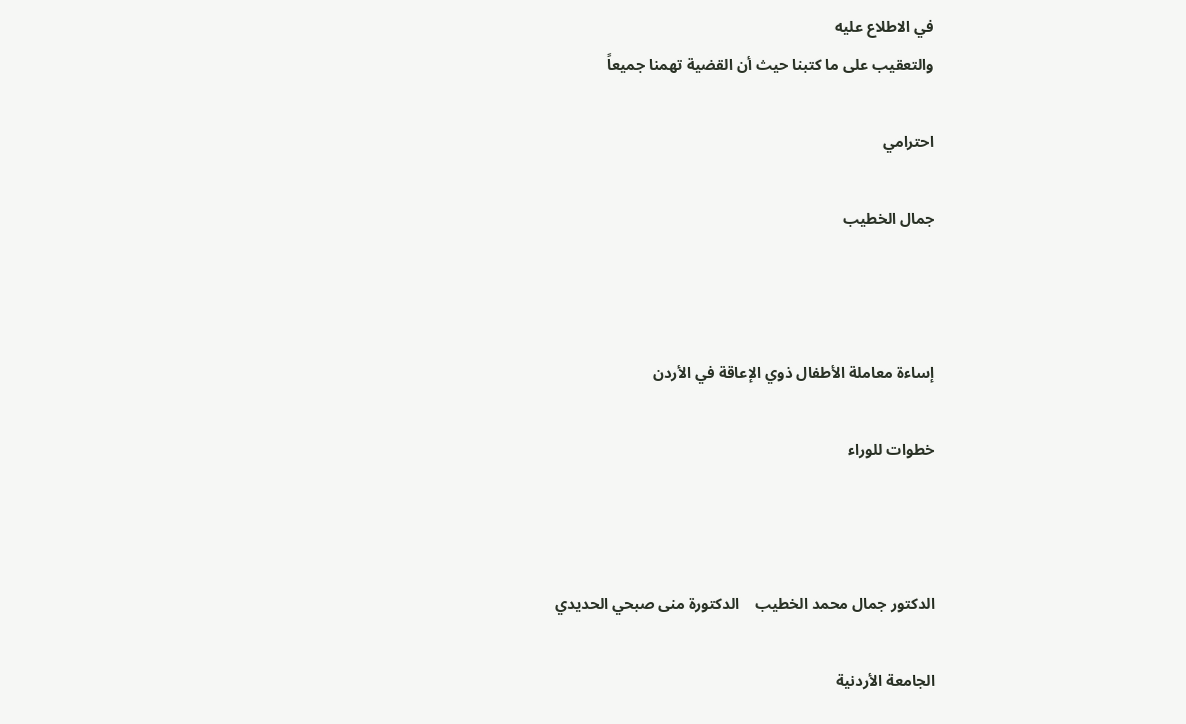في الاطلاع عليه
والتعقيب على ما كتبنا حيث أن القضية تهمنا جميعاً

احترامي

جمال الخطيب



إساءة معاملة الأطفال ذوي الإعاقة في الأردن

خطوات للوراء



الدكتور جمال محمد الخطيب    الدكتورة منى صبحي الحديدي

الجامعة الأردنية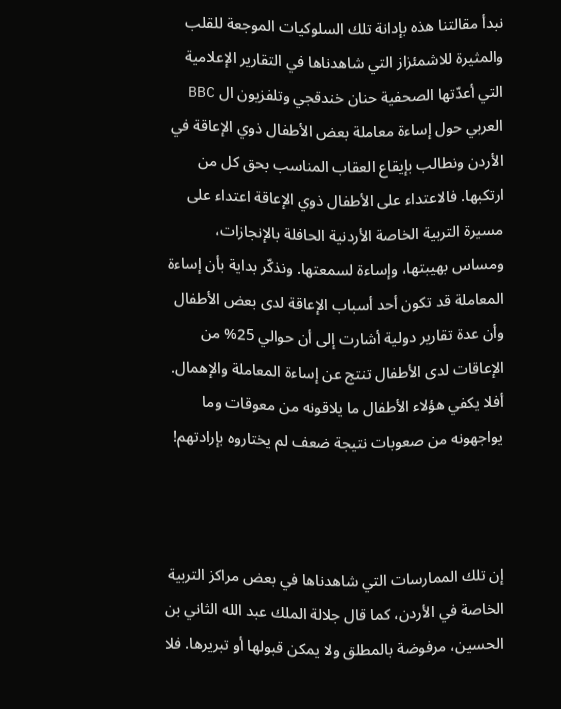نبدأ مقالتنا هذه بإدانة تلك السلوكيات الموجعة للقلب والمثيرة للاشمئزاز التي شاهدناها في التقارير الإعلامية التي أعدّتها الصحفية حنان خندقجي وتلفزيون ال BBC العربي حول إساءة معاملة بعض الأطفال ذوي الإعاقة في الأردن ونطالب بإيقاع العقاب المناسب بحق كل من ارتكبها. فالاعتداء على الأطفال ذوي الإعاقة اعتداء على مسيرة التربية الخاصة الأردنية الحافلة بالإنجازات، ومساس بهيبتها، وإساءة لسمعتها. ونذكّر بداية بأن إساءة المعاملة قد تكون أحد أسباب الإعاقة لدى بعض الأطفال وأن عدة تقارير دولية أشارت إلى أن حوالي 25% من الإعاقات لدى الأطفال تنتج عن إساءة المعاملة والإهمال. أفلا يكفي هؤلاء الأطفال ما يلاقونه من معوقات وما يواجهونه من صعوبات نتيجة ضعف لم يختاروه بإرادتهم!



إن تلك الممارسات التي شاهدناها في بعض مراكز التربية الخاصة في الأردن، كما قال جلالة الملك عبد الله الثاني بن الحسين، مرفوضة بالمطلق ولا يمكن قبولها أو تبريرها. فلا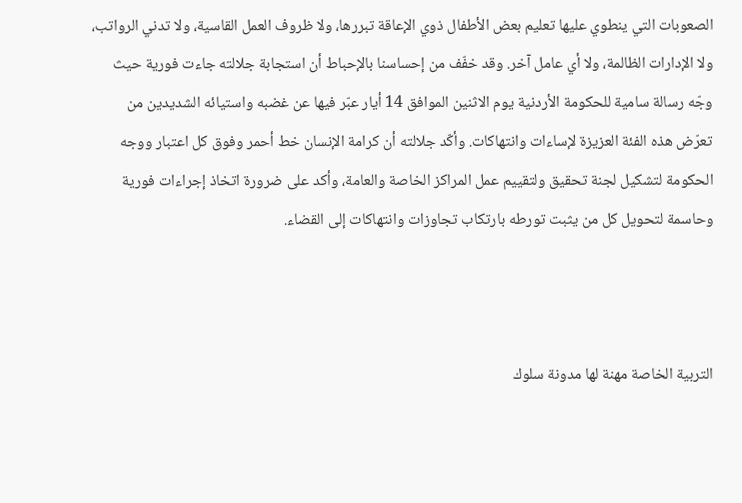الصعوبات التي ينطوي عليها تعليم بعض الأطفال ذوي الإعاقة تبررها، ولا ظروف العمل القاسية، ولا تدني الرواتب، ولا الإدارات الظالمة، ولا أي عامل آخر. وقد خفّف من إحساسنا بالإحباط أن استجابة جلالته جاءت فورية حيث وجّه رسالة سامية للحكومة الأردنية يوم الاثنين الموافق 14 أيار عبّر فيها عن غضبه واستيائه الشديدين من تعرّض هذه الفئة العزيزة لإساءات وانتهاكات. وأكّد جلالته أن كرامة الإنسان خط أحمر وفوق كل اعتبار ووجه الحكومة لتشكيل لجنة تحقيق ولتقييم عمل المراكز الخاصة والعامة، وأكد على ضرورة اتخاذ إجراءات فورية وحاسمة لتحويل كل من يثبت تورطه بارتكاب تجاوزات وانتهاكات إلى القضاء.



التربية الخاصة مهنة لها مدونة سلوك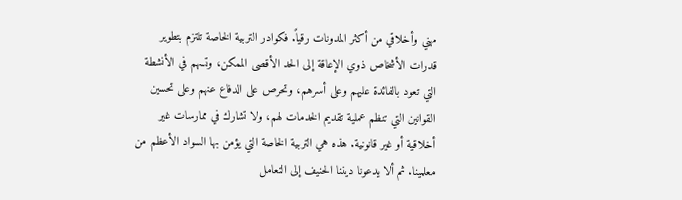مهني وأخلاقي من أكثر المدونات رقياً. فكوادر التربية الخاصة تلتزم بتطوير قدرات الأشخاص ذوي الإعاقة إلى الحد الأقصى الممكن، وتسهم في الأنشطة التي تعود بالفائدة عليهم وعلى أسرهم، وتحرص على الدفاع عنهم وعلى تحسين القوانين التي تنظم عملية تقديم الخدمات لهم، ولا تشارك في ممارسات غير أخلاقية أو غير قانونية. هذه هي التربية الخاصة التي يؤمن بها السواد الأعظم من معلمينا. ثم ألا يدعونا ديننا الحنيف إلى التعامل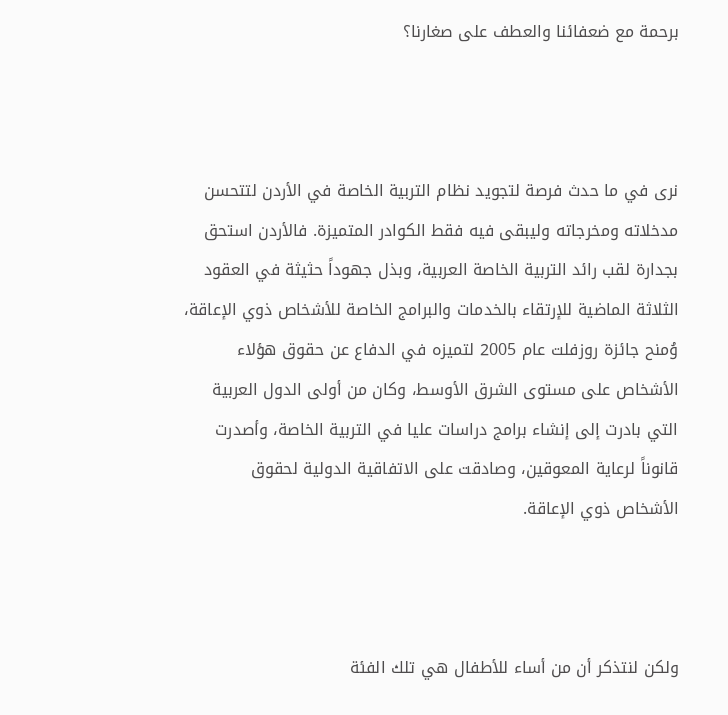برحمة مع ضعفائنا والعطف على صغارنا؟



نرى في ما حدث فرصة لتجويد نظام التربية الخاصة في الأردن لتتحسن مدخلاته ومخرجاته وليبقى فيه فقط الكوادر المتميزة. فالأردن استحق بجدارة لقب رائد التربية الخاصة العربية، وبذل جهوداً حثيثة في العقود الثلاثة الماضية للإرتقاء بالخدمات والبرامج الخاصة للأشخاص ذوي الإعاقة، وُمنح جائزة روزفلت عام 2005 لتميزه في الدفاع عن حقوق هؤلاء الأشخاص على مستوى الشرق الأوسط، وكان من أولى الدول العربية التي بادرت إلى إنشاء برامج دراسات عليا في التربية الخاصة، وأصدرت قانوناً لرعاية المعوقين، وصادقت على الاتفاقية الدولية لحقوق الأشخاص ذوي الإعاقة.



ولكن لنتذكر أن من أساء للأطفال هي تلك الفئة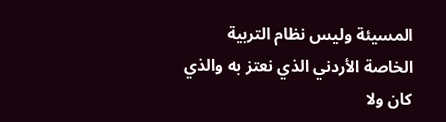المسيئة وليس نظام التربية الخاصة الأردني الذي نعتز به والذي كان ولا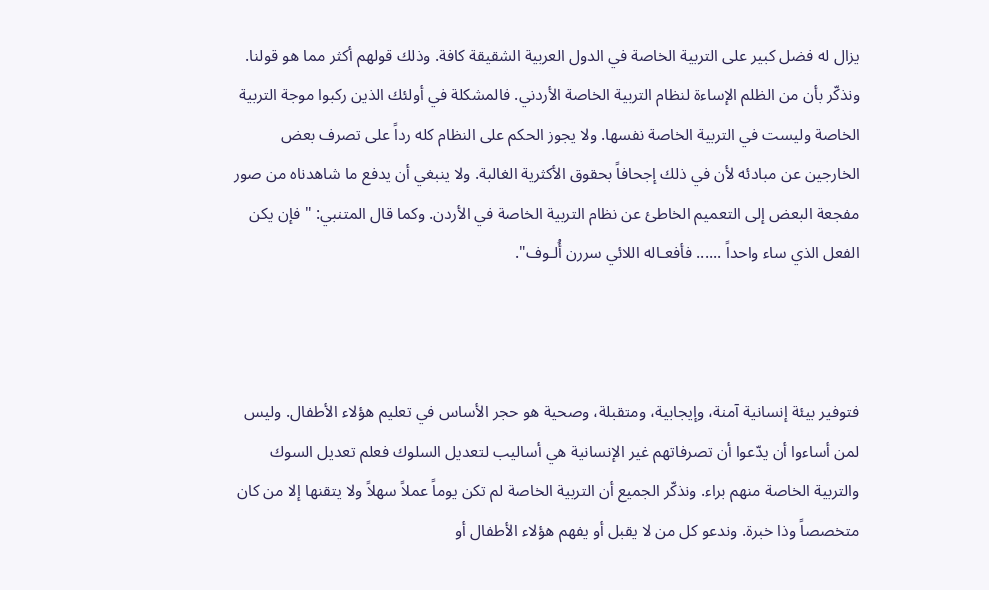يزال له فضل كبير على التربية الخاصة في الدول العربية الشقيقة كافة. وذلك قولهم أكثر مما هو قولنا. ونذكّر بأن من الظلم الإساءة لنظام التربية الخاصة الأردني. فالمشكلة في أولئك الذين ركبوا موجة التربية الخاصة وليست في التربية الخاصة نفسها. ولا يجوز الحكم على النظام كله رداً على تصرف بعض الخارجين عن مبادئه لأن في ذلك إجحافاً بحقوق الأكثرية الغالبة. ولا ينبغي أن يدفع ما شاهدناه من صور مفجعة البعض إلى التعميم الخاطئ عن نظام التربية الخاصة في الأردن. وكما قال المتنبي: "فإن يكن الفعل الذي ساء واحداً ...... فأفعـاله اللائي سررن أُلـوف".



فتوفير بيئة إنسانية آمنة، وإيجابية، ومتقبلة، وصحية هو حجر الأساس في تعليم هؤلاء الأطفال. وليس لمن أساءوا أن يدّعوا أن تصرفاتهم غير الإنسانية هي أساليب لتعديل السلوك فعلم تعديل السوك والتربية الخاصة منهم براء. ونذكّر الجميع أن التربية الخاصة لم تكن يوماً عملاً سهلاً ولا يتقنها إلا من كان متخصصاً وذا خبرة. وندعو كل من لا يقبل أو يفهم هؤلاء الأطفال أو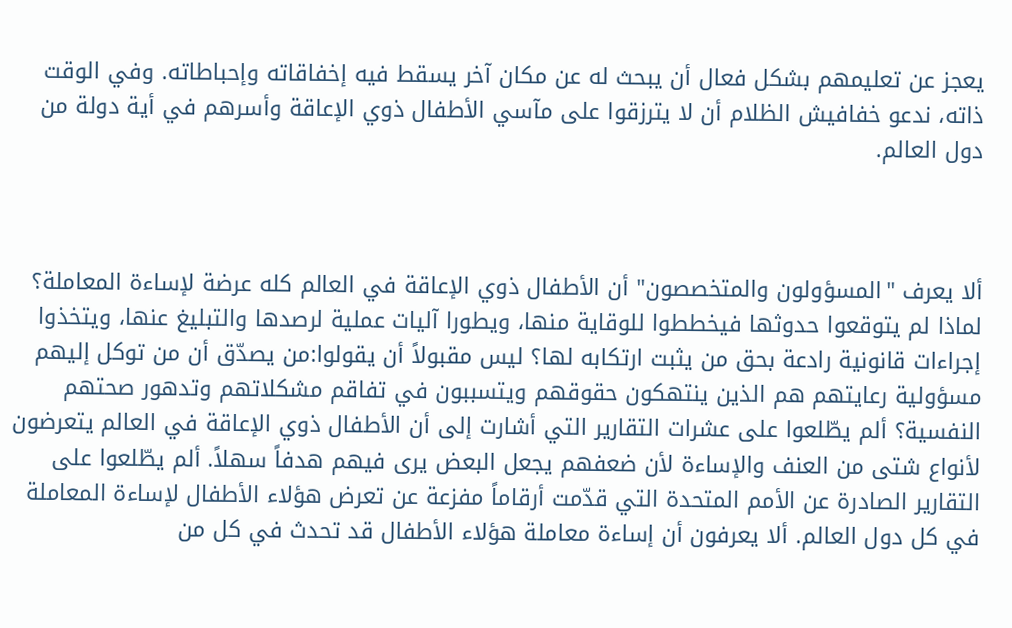يعجز عن تعليمهم بشكل فعال أن يبحث له عن مكان آخر يسقط فيه إخفاقاته وإحباطاته. وفي الوقت ذاته، ندعو خفافيش الظلام أن لا يترزقوا على مآسي الأطفال ذوي الإعاقة وأسرهم في أية دولة من دول العالم.



ألا يعرف "المسؤولون والمتخصصون" أن الأطفال ذوي الإعاقة في العالم كله عرضة لإساءة المعاملة؟ لماذا لم يتوقعوا حدوثها فيخططوا للوقاية منها، ويطورا آليات عملية لرصدها والتبليغ عنها، ويتخذوا إجراءات قانونية رادعة بحق من يثبت ارتكابه لها؟ ليس مقبولاً أن يقولوا:من يصدّق أن من توكل إليهم مسؤولية رعايتهم هم الذين ينتهكون حقوقهم ويتسببون في تفاقم مشكلاتهم وتدهور صحتهم النفسية؟ ألم يطّلعوا على عشرات التقارير التي أشارت إلى أن الأطفال ذوي الإعاقة في العالم يتعرضون لأنواع شتى من العنف والإساءة لأن ضعفهم يجعل البعض يرى فيهم هدفاً سهلاً. ألم يطّلعوا على التقارير الصادرة عن الأمم المتحدة التي قدّمت أرقاماً مفزعة عن تعرض هؤلاء الأطفال لإساءة المعاملة في كل دول العالم. ألا يعرفون أن إساءة معاملة هؤلاء الأطفال قد تحدث في كل من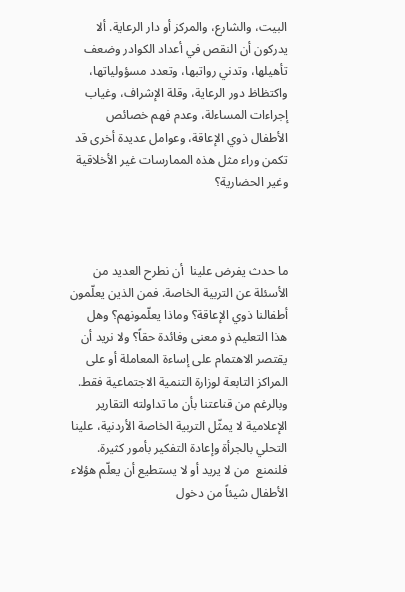البيت، والشارع، والمركز أو دار الرعاية. ألا يدركون أن النقص في أعداد الكوادر وضعف تأهيلها، وتدني رواتبها، وتعدد مسؤولياتها، واكتظاظ دور الرعاية، وقلة الإشراف، وغياب إجراءات المساءلة، وعدم فهم خصائص الأطفال ذوي الإعاقة، وعوامل عديدة أخرى قد تكمن وراء مثل هذه الممارسات غير الأخلاقية وغير الحضارية؟



ما حدث يفرض علينا  أن نطرح العديد من الأسئلة عن التربية الخاصة. فمن الذين يعلّمون أطفالنا ذوي الإعاقة؟ وماذا يعلّمونهم؟ وهل هذا التعليم ذو معنى وفائدة حقاً؟ ولا نريد أن يقتصر الاهتمام على إساءة المعاملة أو على المراكز التابعة لوزارة التنمية الاجتماعية فقط. وبالرغم من قناعتنا بأن ما تداولته التقارير الإعلامية لا يمثّل التربية الخاصة الأردنية، علينا التحلي بالجرأة وإعادة التفكير بأمور كثيرة. فلنمنع  من لا يريد أو لا يستطيع أن يعلّم هؤلاء الأطفال شيئاً من دخول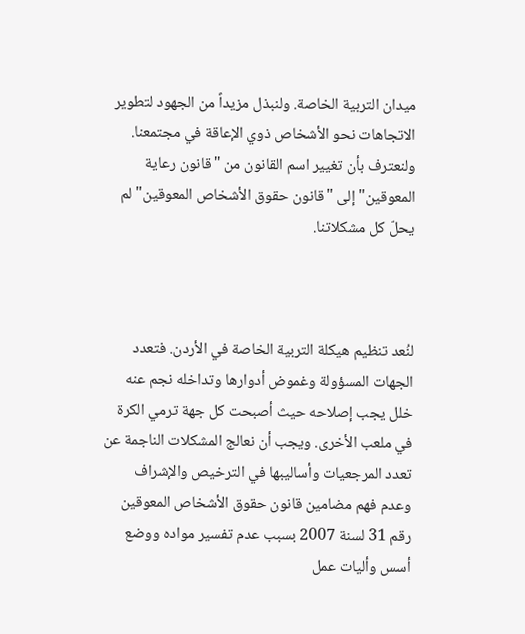ميدان التربية الخاصة. ولنبذل مزيداً من الجهود لتطوير الاتجاهات نحو الأشخاص ذوي الإعاقة في مجتمعنا. ولنعترف بأن تغيير اسم القانون من "قانون رعاية المعوقين" إلى "قانون حقوق الأشخاص المعوقين" لم يحلّ كل مشكلاتنا.



لنُعد تنظيم هيكلة التربية الخاصة في الأردن. فتعدد الجهات المسؤولة وغموض أدوارها وتداخله نجم عنه خلل يجب إصلاحه حيث أصبحت كل جهة ترمي الكرة في ملعب الأخرى. ويجب أن نعالج المشكلات الناجمة عن تعدد المرجعيات وأساليبها في الترخيص والإشراف وعدم فهم مضامين قانون حقوق الأشخاص المعوقين رقم 31 لسنة 2007 بسبب عدم تفسير مواده ووضع أسس وأليات عمل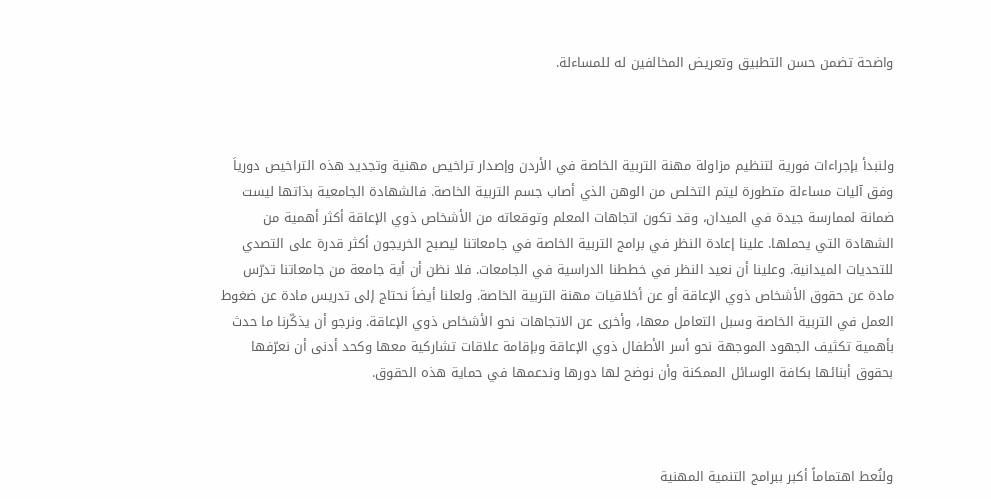واضحة تضمن حسن التطبيق وتعريض المخالفين له للمساءلة.



ولنبدأ بإجراءات فورية لتنظيم مزاولة مهنة التربية الخاصة في الأردن وإصدار تراخيص مهنية وتجديد هذه التراخيص دورياَ وفق آليات مساءلة متطورة ليتم التخلص من الوهن الذي أصاب جسم التربية الخاصة. فالشهادة الجامعية بذاتها ليست ضمانة لممارسة جيدة في الميدان، وقد تكون اتجاهات المعلم وتوقعاته من الأشخاص ذوي الإعاقة أكثر أهمية من الشهادة التي يحملها. علينا إعادة النظر في برامج التربية الخاصة في جامعاتنا ليصبح الخريجون أكثر قدرة على التصدي للتحديات الميدانية. وعلينا أن نعيد النظر في خططنا الدراسية في الجامعات. فلا نظن أن أية جامعة من جامعاتنا تدرّس مادة عن حقوق الأشخاص ذوي الإعاقة أو عن أخلاقيات مهنة التربية الخاصة. ولعلنا أيضاَ نحتاج إلى تدريس مادة عن ضغوط العمل في التربية الخاصة وسبل التعامل معها، وأخرى عن الاتجاهات نحو الأشخاص ذوي الإعاقة. ونرجو أن يذكّرنا ما حدث بأهمية تكثيف الجهود الموجهة نحو أسر الأطفال ذوي الإعاقة وبإقامة علاقات تشاركية معها وكحد أدنى أن نعرّفها بحقوق أبنائها بكافة الوسائل الممكنة وأن نوضح لها دورها وندعمها في حماية هذه الحقوق.



ولنُعط اهتماماً أكبر ببرامج التنمية المهنية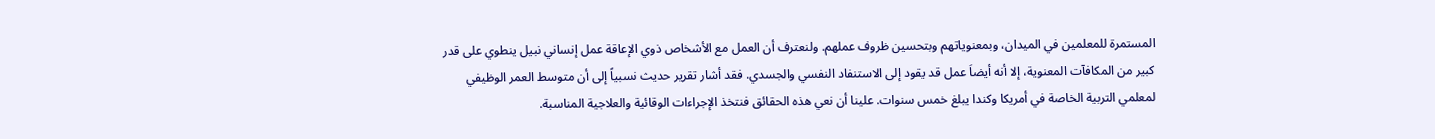المستمرة للمعلمين في الميدان، وبمعنوياتهم وبتحسين ظروف عملهم. ولنعترف أن العمل مع الأشخاص ذوي الإعاقة عمل إنساني نبيل ينطوي على قدر كبير من المكافآت المعنوية، إلا أنه أيضاَ عمل قد يقود إلى الاستنفاد النفسي والجسدي. فقد أشار تقرير حديث نسبياً إلى أن متوسط العمر الوظيفي لمعلمي التربية الخاصة في أمريكا وكندا يبلغ خمس سنوات. علينا أن نعي هذه الحقائق فنتخذ الإجراءات الوقائية والعلاجية المناسبة.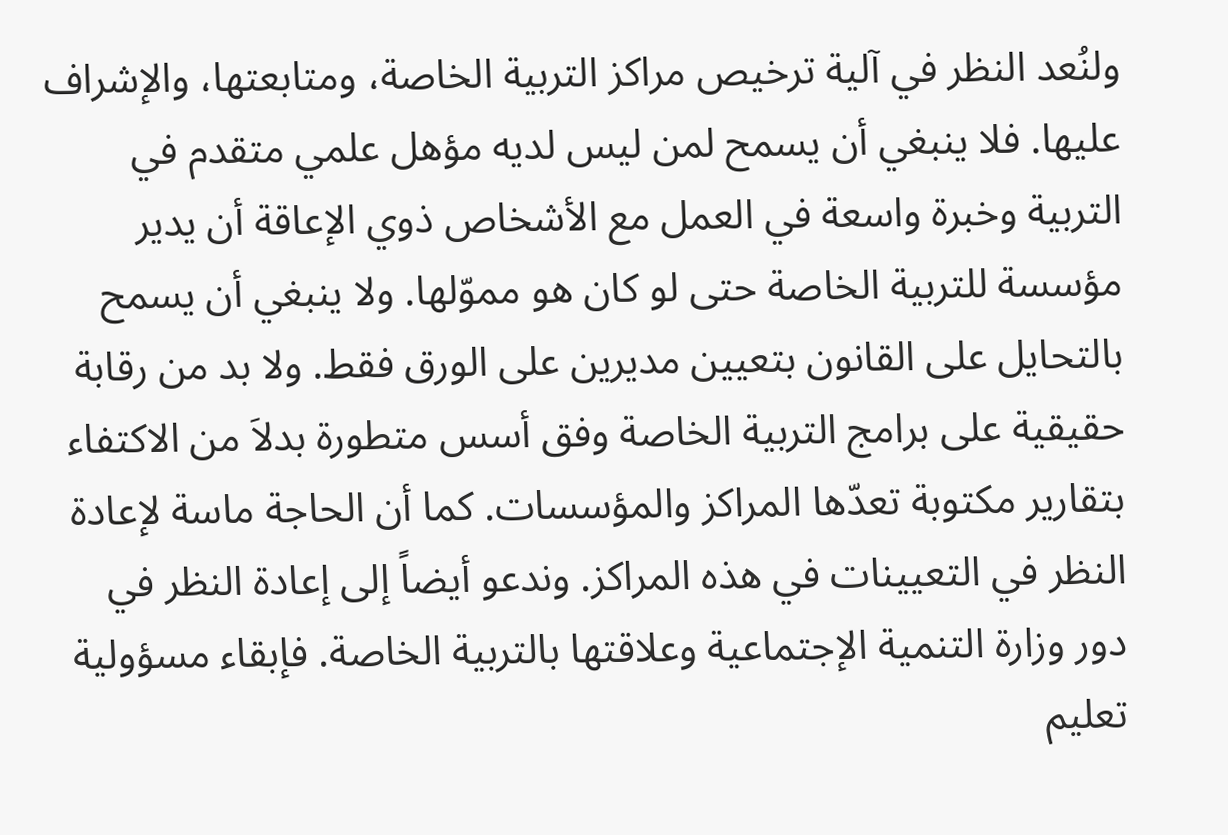ولنُعد النظر في آلية ترخيص مراكز التربية الخاصة، ومتابعتها، والإشراف عليها. فلا ينبغي أن يسمح لمن ليس لديه مؤهل علمي متقدم في التربية وخبرة واسعة في العمل مع الأشخاص ذوي الإعاقة أن يدير مؤسسة للتربية الخاصة حتى لو كان هو مموّلها. ولا ينبغي أن يسمح بالتحايل على القانون بتعيين مديرين على الورق فقط. ولا بد من رقابة حقيقية على برامج التربية الخاصة وفق أسس متطورة بدلاَ من الاكتفاء بتقارير مكتوبة تعدّها المراكز والمؤسسات. كما أن الحاجة ماسة لإعادة النظر في التعيينات في هذه المراكز. وندعو أيضاً إلى إعادة النظر في دور وزارة التنمية الإجتماعية وعلاقتها بالتربية الخاصة. فإبقاء مسؤولية تعليم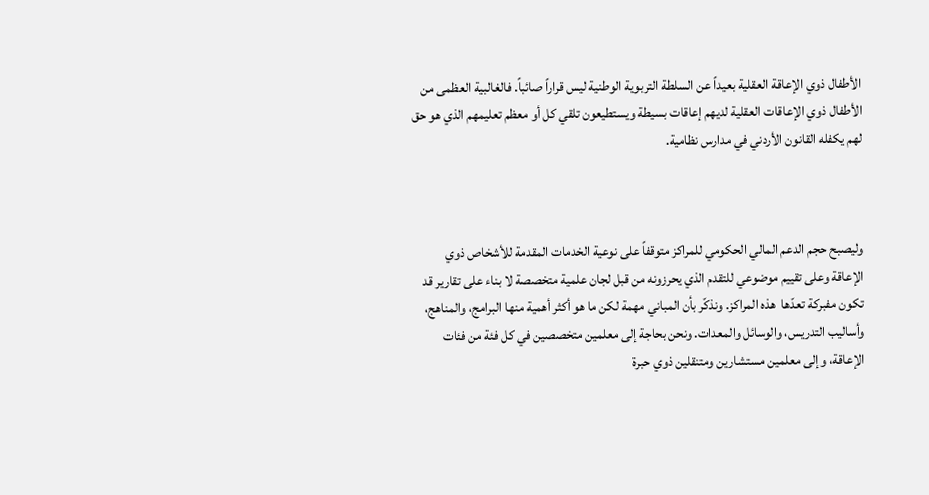الأطفال ذوي الإعاقة العقلية بعيداً عن السلطة التربوية الوطنية ليس قراراً صائباً. فالغالبية العظمى من الأطفال ذوي الإعاقات العقلية لديهم إعاقات بسيطة ويستطيعون تلقي كل أو معظم تعليمهم الذي هو حق لهم يكفله القانون الأردني في مدارس نظامية.



وليصبح حجم الدعم المالي الحكومي للمراكز متوقفاً على نوعية الخدمات المقدمة للأشخاص ذوي الإعاقة وعلى تقييم موضوعي للتقدم الذي يحرزونه من قبل لجان علمية متخصصة لا بناء على تقارير قد تكون مفبركة تعدّها  هذه المراكز. ونذكّر بأن المباني مهمة لكن ما هو أكثر أهمية منها البرامج، والمناهج، وأساليب التدريس، والوسائل والمعدات. ونحن بحاجة إلى معلمين متخصصين في كل فئة من فئات الإعاقة، وإلى معلمين مستشارين ومتنقلين ذوي حبرة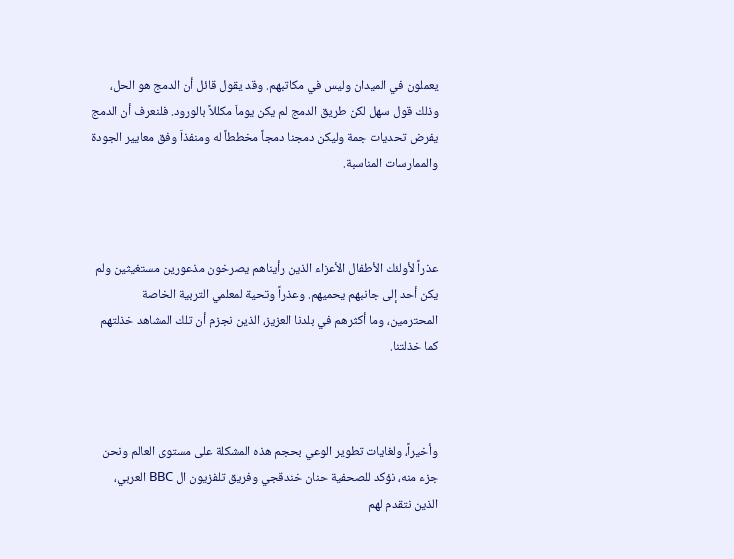يعملون في الميدان وليس في مكاتبهم. وقد يقول قائل أن الدمج هو الحل، وذلك قول سهل لكن طريق الدمج لم يكن يوماَ مكللاً بالورود. فلنعرف أن الدمج يفرض تحديات جمة وليكن دمجنا دمجاً مخططاً له ومنفذاَ وفق معايير الجودة والممارسات المناسبة.



عذراً لأولئك الأطفال الأعزاء الذين رأيناهم يصرخون مذعورين مستغيثين ولم يكن أحد إلى جانبهم يحميهم. وعذراً وتحية لمعلمي التربية الخاصة المحترمين، وما أكثرهم في بلدنا العزيز، الذين نجزم أن تلك المشاهد خذلتهم كما خذلتنا.



وأخيراً، ولغايات تطوير الوعي بحجم هذه المشكلة على مستوى العالم ونحن جزء منه، نؤكد للصحفية حنان خندقجي وفريق تلفزيون ال BBC العربي، الذين نتقدم لهم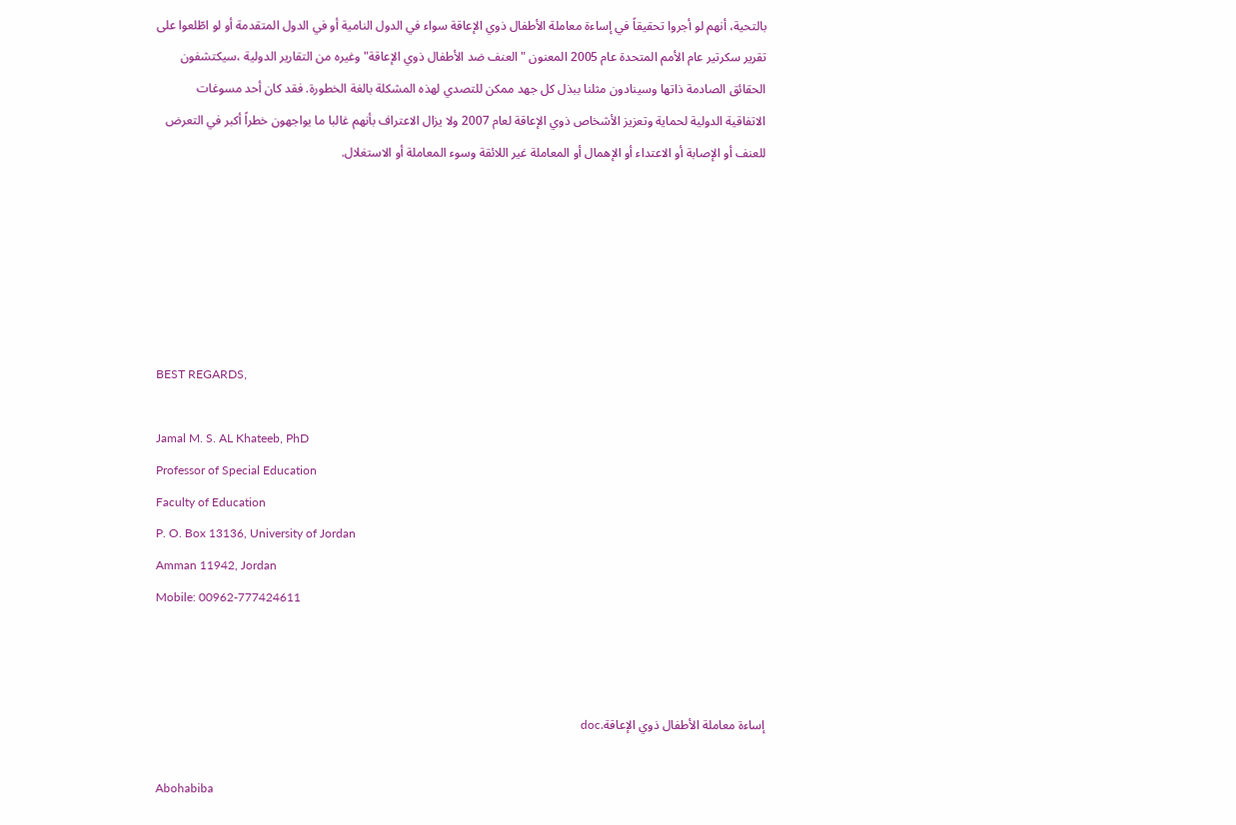بالتحية، أنهم لو أجروا تحقيقاً في إساءة معاملة الأطفال ذوي الإعاقة سواء في الدول النامية أو في الدول المتقدمة أو لو اطّلعوا على تقرير سكرتير عام الأمم المتحدة عام 2005 المعنون "العنف ضد الأطفال ذوي الإعاقة" وغيره من التقارير الدولية ،سيكتشفون الحقائق الصادمة ذاتها وسينادون مثلنا ببذل كل جهد ممكن للتصدي لهذه المشكلة بالغة الخطورة. فقد كان أحد مسوغات الاتفاقية الدولية لحماية وتعزيز الأشخاص ذوي الإعاقة لعام 2007 ولا يزال الاعتراف بأنهم غالبا ما يواجهون خطراً أكبر في التعرض للعنف أو الإصابة أو الاعتداء أو الإهمال أو المعاملة غير اللائقة وسوء المعاملة أو الاستغلال.






BEST REGARDS,

Jamal M. S. AL Khateeb, PhD
Professor of Special Education
Faculty of Education
P. O. Box 13136, University of Jordan
Amman 11942, Jordan
Mobile: 00962-777424611



إساءة معاملة الأطفال ذوي الإعاقة.doc

Abohabiba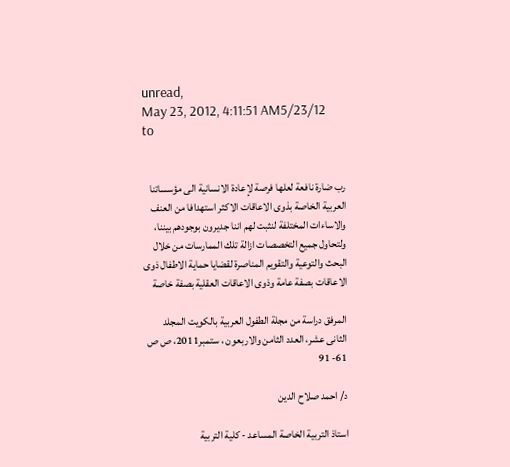unread,
May 23, 2012, 4:11:51 AM5/23/12
to


رب ضارة نافعة لعلها فرصة لإعادة الانسانية الى مؤسساتنا العربية الخاصة بذوى الاعاقات الاكثر استهدافا من العنف والاساءات المختلفة لنثبت لهم اننا جديرون بوجودهم بيننا، ولتحاول جميع التخصصات ازالة تلك الممارسات من خلال البحث والتوعية والتقويم المناصرة لقضايا حماية الاطفال ذوى الاعاقات بصفة عامة وذوى الاعاقات العقلية بصفة خاصة

المرفق دراسة من مجلة الطفول العربية بالكويت المجلد الثانى عشر، العدد الثامن والاربعون ، ستمبر2011، ص ص 61- 91

د/ احمد صلاح الدين

استاذ التربية الخاصة المساعد - كلية التربية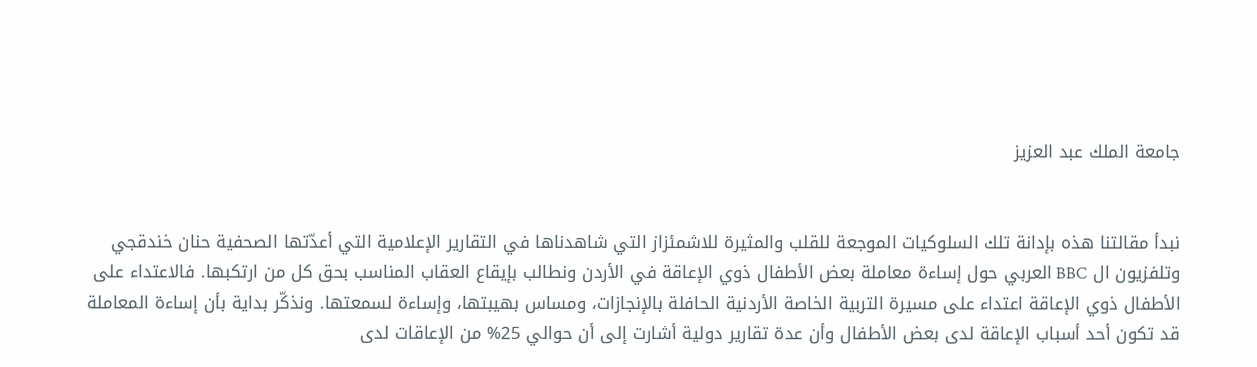جامعة الملك عبد العزيز


نبدأ مقالتنا هذه بإدانة تلك السلوكيات الموجعة للقلب والمثيرة للاشمئزاز التي شاهدناها في التقارير الإعلامية التي أعدّتها الصحفية حنان خندقجي وتلفزيون ال BBC العربي حول إساءة معاملة بعض الأطفال ذوي الإعاقة في الأردن ونطالب بإيقاع العقاب المناسب بحق كل من ارتكبها. فالاعتداء على الأطفال ذوي الإعاقة اعتداء على مسيرة التربية الخاصة الأردنية الحافلة بالإنجازات، ومساس بهيبتها، وإساءة لسمعتها. ونذكّر بداية بأن إساءة المعاملة قد تكون أحد أسباب الإعاقة لدى بعض الأطفال وأن عدة تقارير دولية أشارت إلى أن حوالي 25% من الإعاقات لدى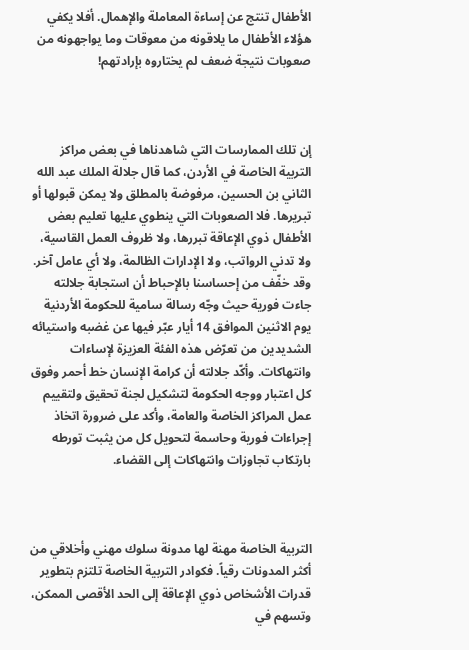الأطفال تنتج عن إساءة المعاملة والإهمال. أفلا يكفي هؤلاء الأطفال ما يلاقونه من معوقات وما يواجهونه من صعوبات نتيجة ضعف لم يختاروه بإرادتهم!



إن تلك الممارسات التي شاهدناها في بعض مراكز التربية الخاصة في الأردن، كما قال جلالة الملك عبد الله الثاني بن الحسين، مرفوضة بالمطلق ولا يمكن قبولها أو تبريرها. فلا الصعوبات التي ينطوي عليها تعليم بعض الأطفال ذوي الإعاقة تبررها، ولا ظروف العمل القاسية، ولا تدني الرواتب، ولا الإدارات الظالمة، ولا أي عامل آخر. وقد خفّف من إحساسنا بالإحباط أن استجابة جلالته جاءت فورية حيث وجّه رسالة سامية للحكومة الأردنية يوم الاثنين الموافق 14 أيار عبّر فيها عن غضبه واستيائه الشديدين من تعرّض هذه الفئة العزيزة لإساءات وانتهاكات. وأكّد جلالته أن كرامة الإنسان خط أحمر وفوق كل اعتبار ووجه الحكومة لتشكيل لجنة تحقيق ولتقييم عمل المراكز الخاصة والعامة، وأكد على ضرورة اتخاذ إجراءات فورية وحاسمة لتحويل كل من يثبت تورطه بارتكاب تجاوزات وانتهاكات إلى القضاء.



التربية الخاصة مهنة لها مدونة سلوك مهني وأخلاقي من أكثر المدونات رقياً. فكوادر التربية الخاصة تلتزم بتطوير قدرات الأشخاص ذوي الإعاقة إلى الحد الأقصى الممكن، وتسهم في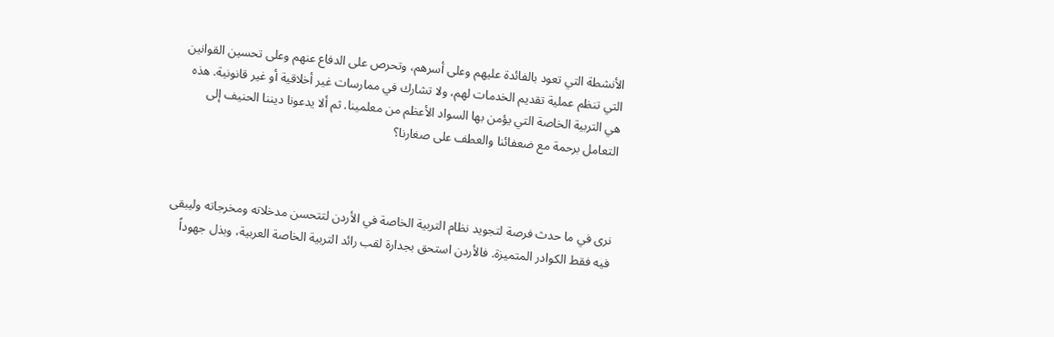الأنشطة التي تعود بالفائدة عليهم وعلى أسرهم، وتحرص على الدفاع عنهم وعلى تحسين القوانين التي تنظم عملية تقديم الخدمات لهم، ولا تشارك في ممارسات غير أخلاقية أو غير قانونية. هذه هي التربية الخاصة التي يؤمن بها السواد الأعظم من معلمينا. ثم ألا يدعونا ديننا الحنيف إلى التعامل برحمة مع ضعفائنا والعطف على صغارنا؟



نرى في ما حدث فرصة لتجويد نظام التربية الخاصة في الأردن لتتحسن مدخلاته ومخرجاته وليبقى فيه فقط الكوادر المتميزة. فالأردن استحق بجدارة لقب رائد التربية الخاصة العربية، وبذل جهوداً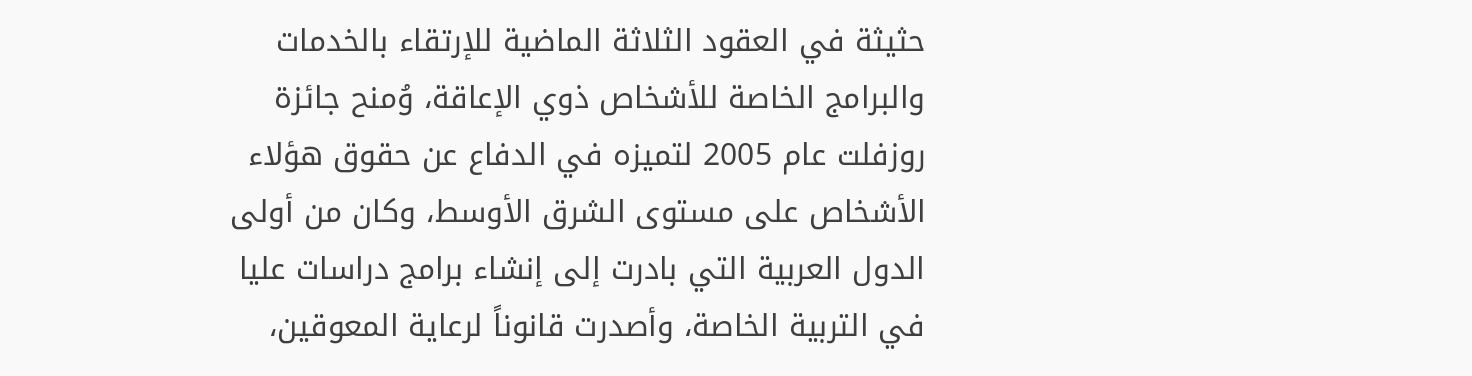حثيثة في العقود الثلاثة الماضية للإرتقاء بالخدمات والبرامج الخاصة للأشخاص ذوي الإعاقة، وُمنح جائزة روزفلت عام 2005 لتميزه في الدفاع عن حقوق هؤلاء الأشخاص على مستوى الشرق الأوسط، وكان من أولى الدول العربية التي بادرت إلى إنشاء برامج دراسات عليا في التربية الخاصة، وأصدرت قانوناً لرعاية المعوقين،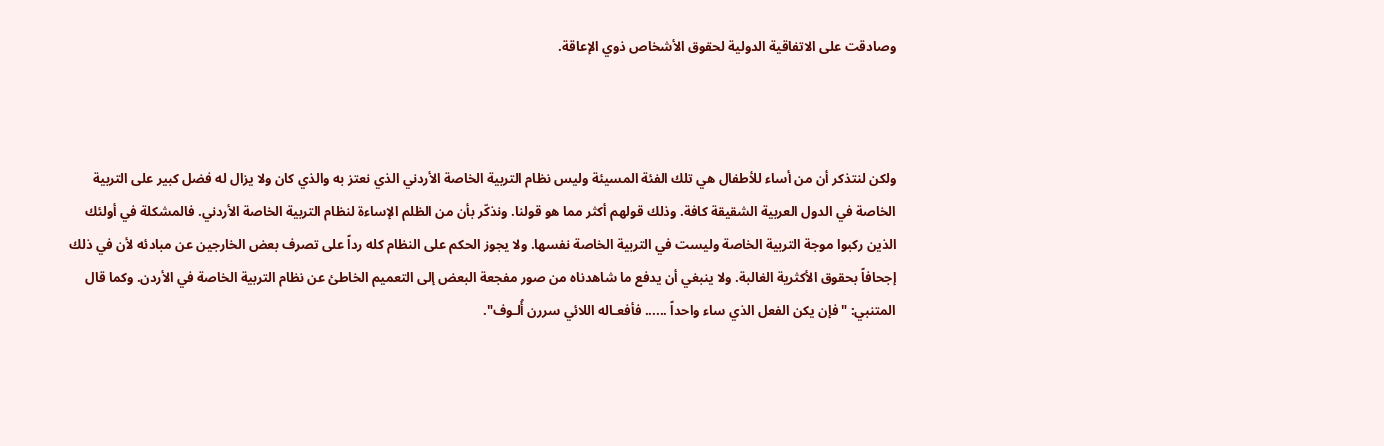وصادقت على الاتفاقية الدولية لحقوق الأشخاص ذوي الإعاقة.



ولكن لنتذكر أن من أساء للأطفال هي تلك الفئة المسيئة وليس نظام التربية الخاصة الأردني الذي نعتز به والذي كان ولا يزال له فضل كبير على التربية الخاصة في الدول العربية الشقيقة كافة. وذلك قولهم أكثر مما هو قولنا. ونذكّر بأن من الظلم الإساءة لنظام التربية الخاصة الأردني. فالمشكلة في أولئك الذين ركبوا موجة التربية الخاصة وليست في التربية الخاصة نفسها. ولا يجوز الحكم على النظام كله رداً على تصرف بعض الخارجين عن مبادئه لأن في ذلك إجحافاً بحقوق الأكثرية الغالبة. ولا ينبغي أن يدفع ما شاهدناه من صور مفجعة البعض إلى التعميم الخاطئ عن نظام التربية الخاصة في الأردن. وكما قال المتنبي: "فإن يكن الفعل الذي ساء واحداً ...... فأفعـاله اللائي سررن أُلـوف".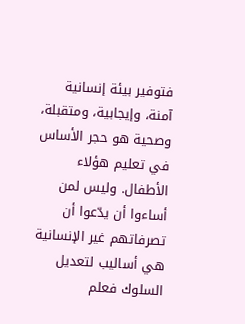فتوفير بيئة إنسانية آمنة، وإيجابية، ومتقبلة، وصحية هو حجر الأساس في تعليم هؤلاء الأطفال. وليس لمن أساءوا أن يدّعوا أن تصرفاتهم غير الإنسانية هي أساليب لتعديل السلوك فعلم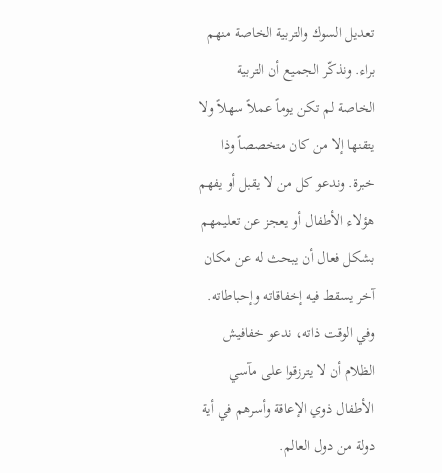تعديل السوك والتربية الخاصة منهم براء. ونذكّر الجميع أن التربية الخاصة لم تكن يوماً عملاً سهلاً ولا يتقنها إلا من كان متخصصاً وذا خبرة. وندعو كل من لا يقبل أو يفهم هؤلاء الأطفال أو يعجز عن تعليمهم بشكل فعال أن يبحث له عن مكان آخر يسقط فيه إخفاقاته وإحباطاته. وفي الوقت ذاته، ندعو خفافيش الظلام أن لا يترزقوا على مآسي الأطفال ذوي الإعاقة وأسرهم في أية دولة من دول العالم.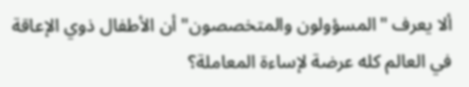ألا يعرف "المسؤولون والمتخصصون" أن الأطفال ذوي الإعاقة في العالم كله عرضة لإساءة المعاملة؟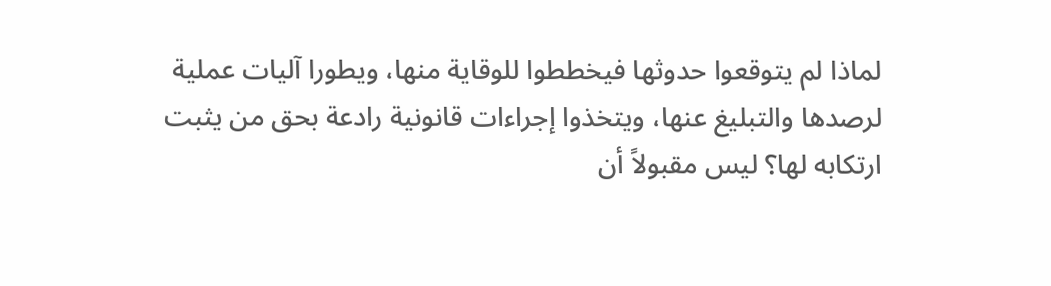لماذا لم يتوقعوا حدوثها فيخططوا للوقاية منها، ويطورا آليات عملية لرصدها والتبليغ عنها، ويتخذوا إجراءات قانونية رادعة بحق من يثبت ارتكابه لها؟ ليس مقبولاً أن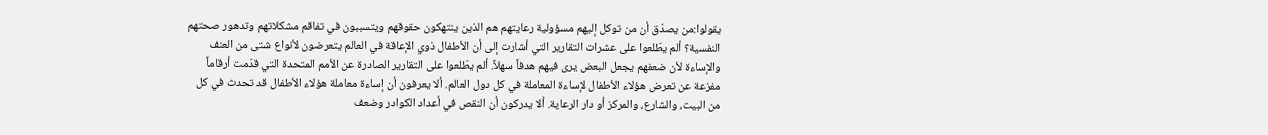يقولوا:من يصدّق أن من توكل إليهم مسؤولية رعايتهم هم الذين ينتهكون حقوقهم ويتسببون في تفاقم مشكلاتهم وتدهور صحتهم النفسية؟ ألم يطّلعوا على عشرات التقارير التي أشارت إلى أن الأطفال ذوي الإعاقة في العالم يتعرضون لأنواع شتى من العنف والإساءة لأن ضعفهم يجعل البعض يرى فيهم هدفاً سهلاً. ألم يطّلعوا على التقارير الصادرة عن الأمم المتحدة التي قدّمت أرقاماً مفزعة عن تعرض هؤلاء الأطفال لإساءة المعاملة في كل دول العالم. ألا يعرفون أن إساءة معاملة هؤلاء الأطفال قد تحدث في كل من البيت، والشارع، والمركز أو دار الرعاية. ألا يدركون أن النقص في أعداد الكوادر وضعف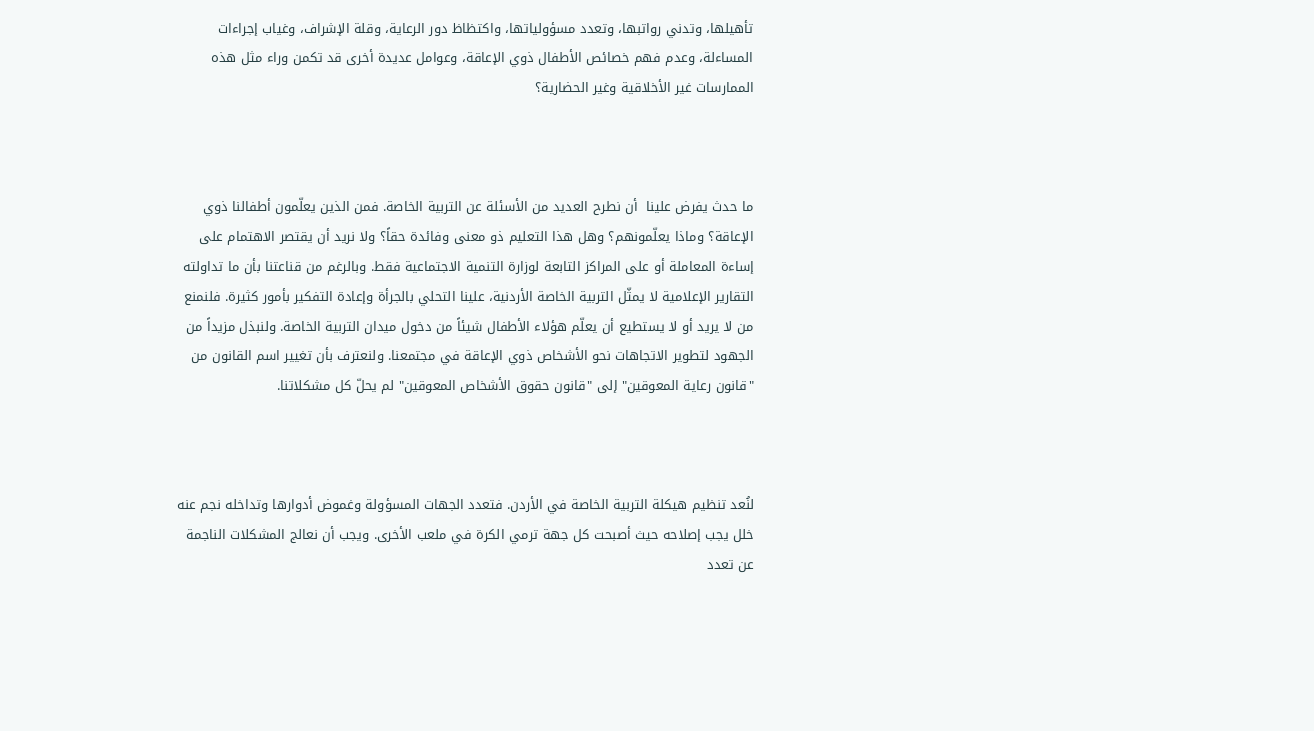تأهيلها، وتدني رواتبها، وتعدد مسؤولياتها، واكتظاظ دور الرعاية، وقلة الإشراف، وغياب إجراءات المساءلة، وعدم فهم خصائص الأطفال ذوي الإعاقة، وعوامل عديدة أخرى قد تكمن وراء مثل هذه الممارسات غير الأخلاقية وغير الحضارية؟



ما حدث يفرض علينا  أن نطرح العديد من الأسئلة عن التربية الخاصة. فمن الذين يعلّمون أطفالنا ذوي الإعاقة؟ وماذا يعلّمونهم؟ وهل هذا التعليم ذو معنى وفائدة حقاً؟ ولا نريد أن يقتصر الاهتمام على إساءة المعاملة أو على المراكز التابعة لوزارة التنمية الاجتماعية فقط. وبالرغم من قناعتنا بأن ما تداولته التقارير الإعلامية لا يمثّل التربية الخاصة الأردنية، علينا التحلي بالجرأة وإعادة التفكير بأمور كثيرة. فلنمنع  من لا يريد أو لا يستطيع أن يعلّم هؤلاء الأطفال شيئاً من دخول ميدان التربية الخاصة. ولنبذل مزيداً من الجهود لتطوير الاتجاهات نحو الأشخاص ذوي الإعاقة في مجتمعنا. ولنعترف بأن تغيير اسم القانون من "قانون رعاية المعوقين" إلى "قانون حقوق الأشخاص المعوقين" لم يحلّ كل مشكلاتنا.



لنُعد تنظيم هيكلة التربية الخاصة في الأردن. فتعدد الجهات المسؤولة وغموض أدوارها وتداخله نجم عنه خلل يجب إصلاحه حيث أصبحت كل جهة ترمي الكرة في ملعب الأخرى. ويجب أن نعالج المشكلات الناجمة عن تعدد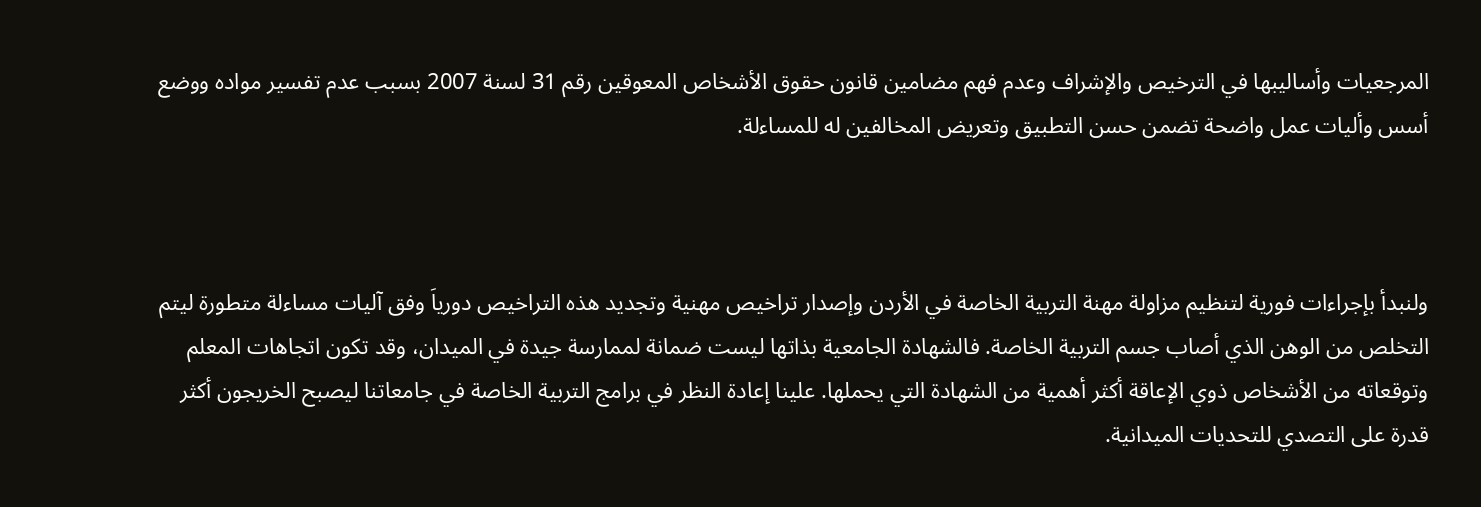المرجعيات وأساليبها في الترخيص والإشراف وعدم فهم مضامين قانون حقوق الأشخاص المعوقين رقم 31 لسنة 2007 بسبب عدم تفسير مواده ووضع أسس وأليات عمل واضحة تضمن حسن التطبيق وتعريض المخالفين له للمساءلة.



ولنبدأ بإجراءات فورية لتنظيم مزاولة مهنة التربية الخاصة في الأردن وإصدار تراخيص مهنية وتجديد هذه التراخيص دورياَ وفق آليات مساءلة متطورة ليتم التخلص من الوهن الذي أصاب جسم التربية الخاصة. فالشهادة الجامعية بذاتها ليست ضمانة لممارسة جيدة في الميدان، وقد تكون اتجاهات المعلم وتوقعاته من الأشخاص ذوي الإعاقة أكثر أهمية من الشهادة التي يحملها. علينا إعادة النظر في برامج التربية الخاصة في جامعاتنا ليصبح الخريجون أكثر قدرة على التصدي للتحديات الميدانية.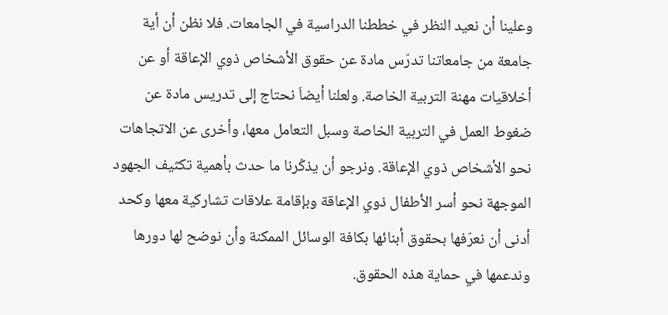وعلينا أن نعيد النظر في خططنا الدراسية في الجامعات. فلا نظن أن أية جامعة من جامعاتنا تدرّس مادة عن حقوق الأشخاص ذوي الإعاقة أو عن أخلاقيات مهنة التربية الخاصة. ولعلنا أيضاَ نحتاج إلى تدريس مادة عن ضغوط العمل في التربية الخاصة وسبل التعامل معها، وأخرى عن الاتجاهات نحو الأشخاص ذوي الإعاقة. ونرجو أن يذكّرنا ما حدث بأهمية تكثيف الجهود الموجهة نحو أسر الأطفال ذوي الإعاقة وبإقامة علاقات تشاركية معها وكحد أدنى أن نعرّفها بحقوق أبنائها بكافة الوسائل الممكنة وأن نوضح لها دورها وندعمها في حماية هذه الحقوق.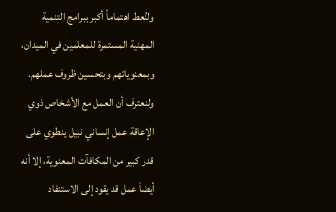ولنُعط اهتماماً أكبر ببرامج التنمية المهنية المستمرة للمعلمين في الميدان، وبمعنوياتهم وبتحسين ظروف عملهم. ولنعترف أن العمل مع الأشخاص ذوي الإعاقة عمل إنساني نبيل ينطوي على قدر كبير من المكافآت المعنوية، إلا أنه أيضاَ عمل قد يقود إلى الاستنفاد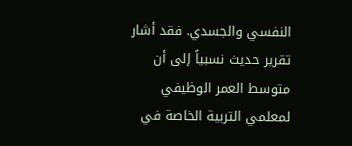النفسي والجسدي. فقد أشار تقرير حديث نسبياً إلى أن متوسط العمر الوظيفي لمعلمي التربية الخاصة في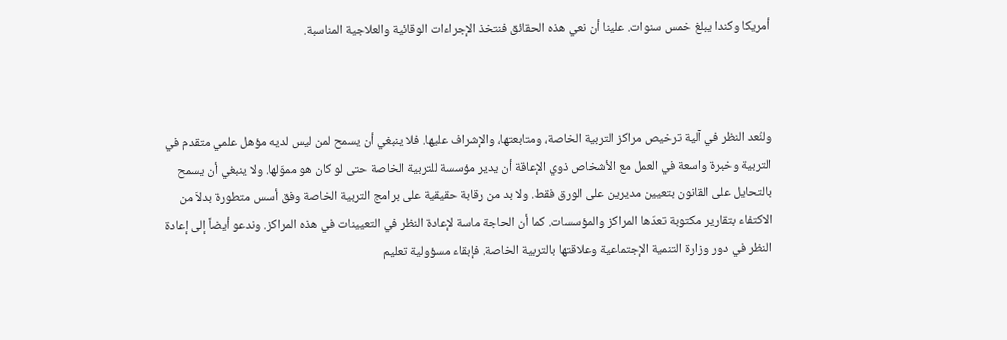أمريكا وكندا يبلغ خمس سنوات. علينا أن نعي هذه الحقائق فنتخذ الإجراءات الوقائية والعلاجية المناسبة.



ولنُعد النظر في آلية ترخيص مراكز التربية الخاصة، ومتابعتها، والإشراف عليها. فلا ينبغي أن يسمح لمن ليس لديه مؤهل علمي متقدم في التربية وخبرة واسعة في العمل مع الأشخاص ذوي الإعاقة أن يدير مؤسسة للتربية الخاصة حتى لو كان هو مموّلها. ولا ينبغي أن يسمح بالتحايل على القانون بتعيين مديرين على الورق فقط. ولا بد من رقابة حقيقية على برامج التربية الخاصة وفق أسس متطورة بدلاَ من الاكتفاء بتقارير مكتوبة تعدّها المراكز والمؤسسات. كما أن الحاجة ماسة لإعادة النظر في التعيينات في هذه المراكز. وندعو أيضاً إلى إعادة النظر في دور وزارة التنمية الإجتماعية وعلاقتها بالتربية الخاصة. فإبقاء مسؤولية تعليم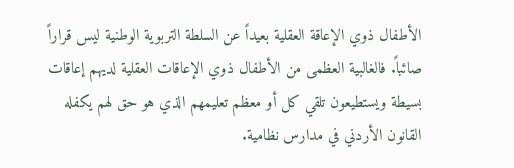الأطفال ذوي الإعاقة العقلية بعيداً عن السلطة التربوية الوطنية ليس قراراً صائباً. فالغالبية العظمى من الأطفال ذوي الإعاقات العقلية لديهم إعاقات بسيطة ويستطيعون تلقي كل أو معظم تعليمهم الذي هو حق لهم يكفله القانون الأردني في مدارس نظامية.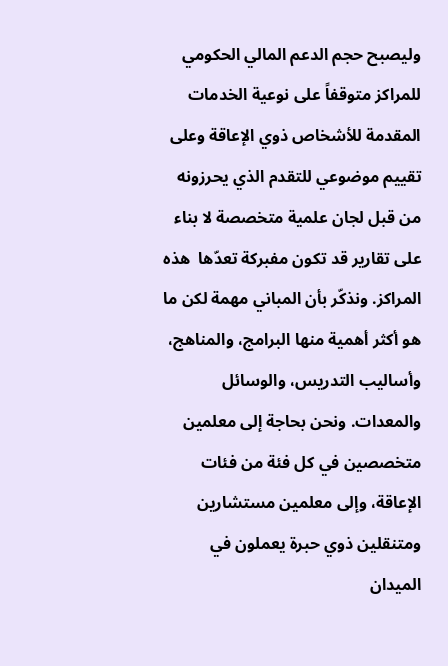وليصبح حجم الدعم المالي الحكومي للمراكز متوقفاً على نوعية الخدمات المقدمة للأشخاص ذوي الإعاقة وعلى تقييم موضوعي للتقدم الذي يحرزونه من قبل لجان علمية متخصصة لا بناء على تقارير قد تكون مفبركة تعدّها  هذه المراكز. ونذكّر بأن المباني مهمة لكن ما هو أكثر أهمية منها البرامج، والمناهج، وأساليب التدريس، والوسائل والمعدات. ونحن بحاجة إلى معلمين متخصصين في كل فئة من فئات الإعاقة، وإلى معلمين مستشارين ومتنقلين ذوي حبرة يعملون في الميدان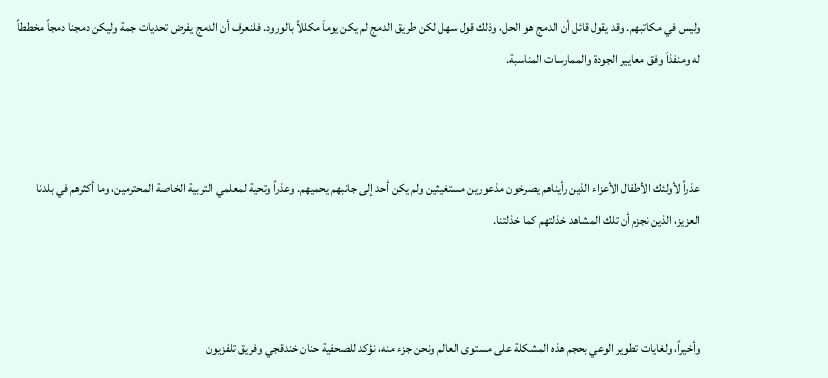وليس في مكاتبهم. وقد يقول قائل أن الدمج هو الحل، وذلك قول سهل لكن طريق الدمج لم يكن يوماَ مكللاً بالورود. فلنعرف أن الدمج يفرض تحديات جمة وليكن دمجنا دمجاً مخططاً له ومنفذاَ وفق معايير الجودة والممارسات المناسبة.



عذراً لأولئك الأطفال الأعزاء الذين رأيناهم يصرخون مذعورين مستغيثين ولم يكن أحد إلى جانبهم يحميهم. وعذراً وتحية لمعلمي التربية الخاصة المحترمين، وما أكثرهم في بلدنا العزيز، الذين نجزم أن تلك المشاهد خذلتهم كما خذلتنا.



وأخيراً، ولغايات تطوير الوعي بحجم هذه المشكلة على مستوى العالم ونحن جزء منه، نؤكد للصحفية حنان خندقجي وفريق تلفزيون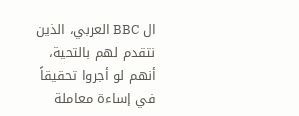ال BBC العربي، الذين نتقدم لهم بالتحية، أنهم لو أجروا تحقيقاً في إساءة معاملة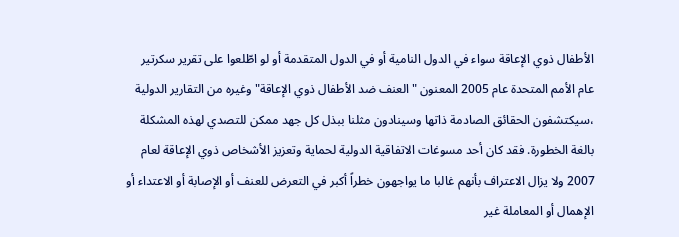الأطفال ذوي الإعاقة سواء في الدول النامية أو في الدول المتقدمة أو لو اطّلعوا على تقرير سكرتير عام الأمم المتحدة عام 2005 المعنون "العنف ضد الأطفال ذوي الإعاقة" وغيره من التقارير الدولية ،سيكتشفون الحقائق الصادمة ذاتها وسينادون مثلنا ببذل كل جهد ممكن للتصدي لهذه المشكلة بالغة الخطورة. فقد كان أحد مسوغات الاتفاقية الدولية لحماية وتعزيز الأشخاص ذوي الإعاقة لعام 2007 ولا يزال الاعتراف بأنهم غالبا ما يواجهون خطراً أكبر في التعرض للعنف أو الإصابة أو الاعتداء أو الإهمال أو المعاملة غير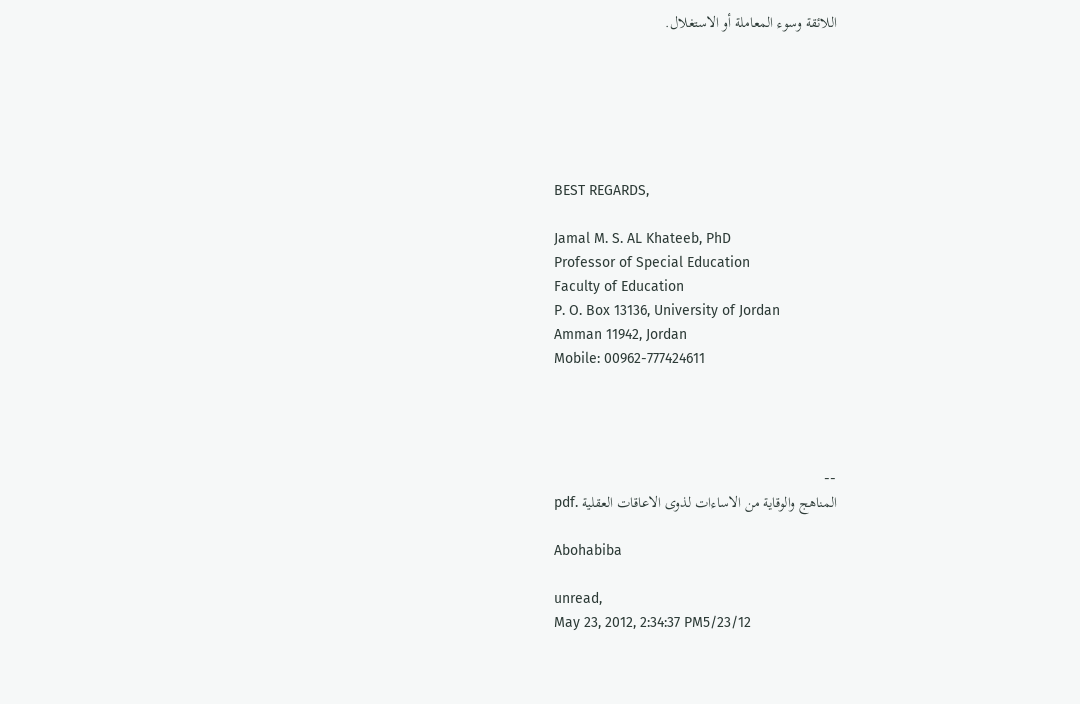اللائقة وسوء المعاملة أو الاستغلال.






BEST REGARDS,

Jamal M. S. AL Khateeb, PhD
Professor of Special Education
Faculty of Education
P. O. Box 13136, University of Jordan
Amman 11942, Jordan
Mobile: 00962-777424611




--
المناهج والوقاية من الاساءات لذوى الاعاقات العقلية .pdf

Abohabiba

unread,
May 23, 2012, 2:34:37 PM5/23/12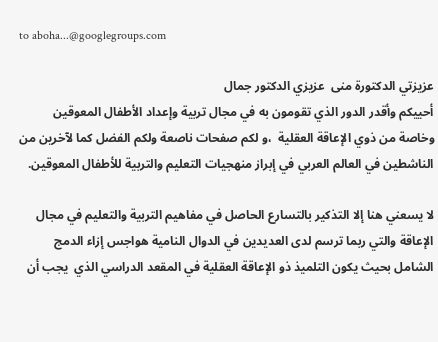to aboha...@googlegroups.com

عزيزتي الدكتورة منى  عزيزي الدكتور جمال
أحييكم وأقدر الدور الذي تقومون به في مجال تربية وإعداد الأطفال المعوقين وخاصة من ذوي الإعاقة العقلية  ،و لكم صفحات ناصعة ولكم الفضل كما لآخرين من الناشطين في العالم العربي في إبراز منهجيات التعليم والتربية للأطفال المعوقين.

لا يسعني هنا إلا التذكير بالتسارع الحاصل في مفاهيم التربية والتعليم في مجال الإعاقة والتي ربما ترسم لدى العديدين في الدوال النامية هواجس إزاء الدمج الشامل بحيث يكون التلميذ ذو الإعاقة العقلية في المقعد الدراسي الذي  يجب أن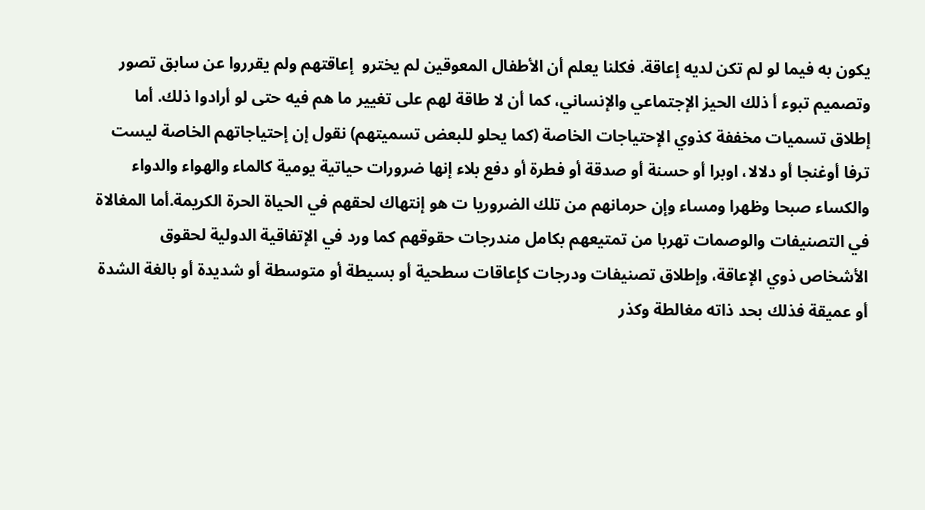يكون به فيما لو لم تكن لديه إعاقة. فكلنا يعلم أن الأطفال المعوقين لم يخترو  إعاقتهم ولم يقرروا عن سابق تصور وتصميم تبوء أ ذلك الحيز الإجتماعي والإنساني، كما أن لا طاقة لهم على تغيير ما هم فيه حتى لو أرادوا ذلك. أما إطلاق تسميات مخففة كذوي الإحتياجات الخاصة (كما يحلو للبعض تسميتهم) نقول إن إحتياجاتهم الخاصة ليست ترفا أوغنجا أو دلالا، اوبرا أو حسنة أو صدقة أو فطرة أو دفع بلاء إنها ضرورات حياتية يومية كالماء والهواء والدواء والكساء صبحا وظهرا ومساء وإن حرمانهم من تلك الضروريا ت هو إنتهاك لحقهم في الحياة الحرة الكريمة.أما المغالاة في التصنيفات والوصمات تهربا من تمتيعهم بكامل مندرجات حقوقهم كما ورد في الإتفاقية الدولية لحقوق الأشخاص ذوي الإعاقة، وإطلاق تصنيفات ودرجات كإعاقات سطحية أو بسيطة أو متوسطة أو شديدة أو بالغة الشدة أو عميقة فذلك بحد ذاته مغالطة وكذر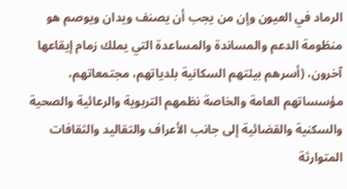الرماد في العيون وإن من يجب أن يصنف ويدان ويوصم هو منظومة الدعم والمساندة والمساعدة التي يملك زمام إيقاعها آخرون، (أسرهم بيئتهم السكانية بلدياتهم، مجتمعاتهم، مؤسساتهم العامة والخاصة نظمهم التربوية والرعائية والصحية والسكنية والقضائية إلى جانب الأعراف والتقاليد والثقافات المتوارثة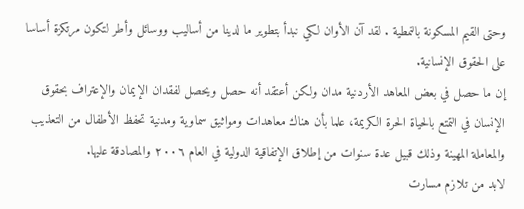وحتى القيم المسكونة بالنمطية . لقد آن الأوان لكي نبدأ بتطوير ما لدينا من أساليب ووسائل وأطر لتكون مرتكزة أساسا على الحقوق الإنسانية.
إن ما حصل في بعض المعاهد الأردنية مدان ولكن أعتقد أنه حصل ويحصل لفقدان الإيمان والإعتراف بحقوق الإنسان في التمتع بالحياة الحرة الكريمة، علما بأن هناك معاهدات ومواثيق سماوية ومدنية تحفظ الأطفال من التعذيب والمعاملة المهينة وذلك قبيل عدة سنوات من إطلاق الإتفاقية الدولية في العام ٢٠٠٦ والمصادقة عليها.
لابد من تلازم مسارت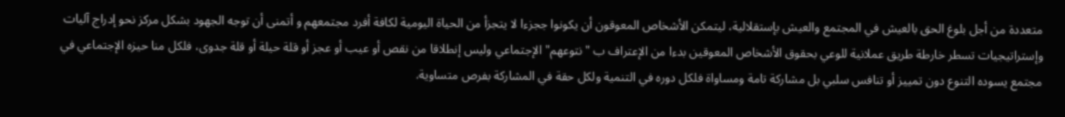متعددة من أجل بلوغ الحق بالعيش في المجتمع والعيش بإستقلالية، ليتمكن الأشخاص المعوقون أن يكونوا ججزءا لا يتجزأ من الحياة اليومية لكافة أفرد مجتمعهم و أتمنى أن توجه الجهود بشكل مركز نحو إدراج آليات وإستراتيجيات تسطر خارطة طريق عملانية للوعي بحقوق الأشخاص المعوقين بدءا من الإعتراف ب "نتوعهم" الإجتماعي وليس إنطلاقا من نقص أو عيب أو عجز أو قلة حيلة أو قلة جدوى، فلكل منا حيزه الإجتماعي في مجتمع يسوده التنوع دون تمييز أو تنافس سلبي بل مشاركة تامة ومساواة فلكل دوره في التنمية ولكل حقة في المشاركة بفرص متساوية.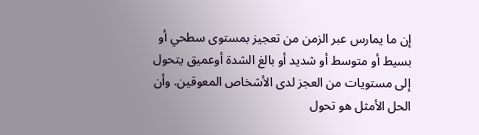إن ما يمارس عبر الزمن من تعجيز بمستوى سطحي أو بسيط أو متوسط أو شديد أو بالغ الشدة أوعميق يتحول إلى مستويات من العجز لدى الأشخاص المعوقين. وأن الحل الأمثل هو تحول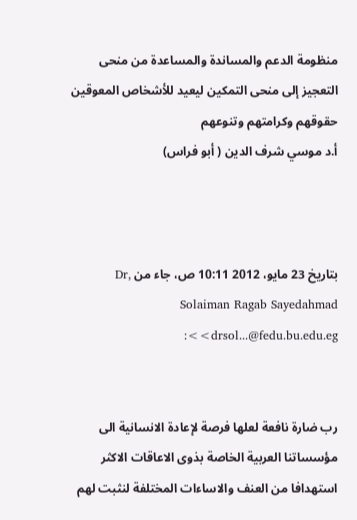منظومة الدعم والمساندة والمساعدة من منحى التعجيز إلى منحى التمكين ليعيد للأشخاص المعوقين حقوقهم وكرامتهم وتنوعهم
أ.د موسي شرف الدين ( أبو فراس)



بتاريخ 23 مايو، 2012 10:11 ص، جاء من Dr, Solaiman Ragab Sayedahmad <drsol...@fedu.bu.edu.eg>:


رب ضارة نافعة لعلها فرصة لإعادة الانسانية الى مؤسساتنا العربية الخاصة بذوى الاعاقات الاكثر استهدافا من العنف والاساءات المختلفة لنثبت لهم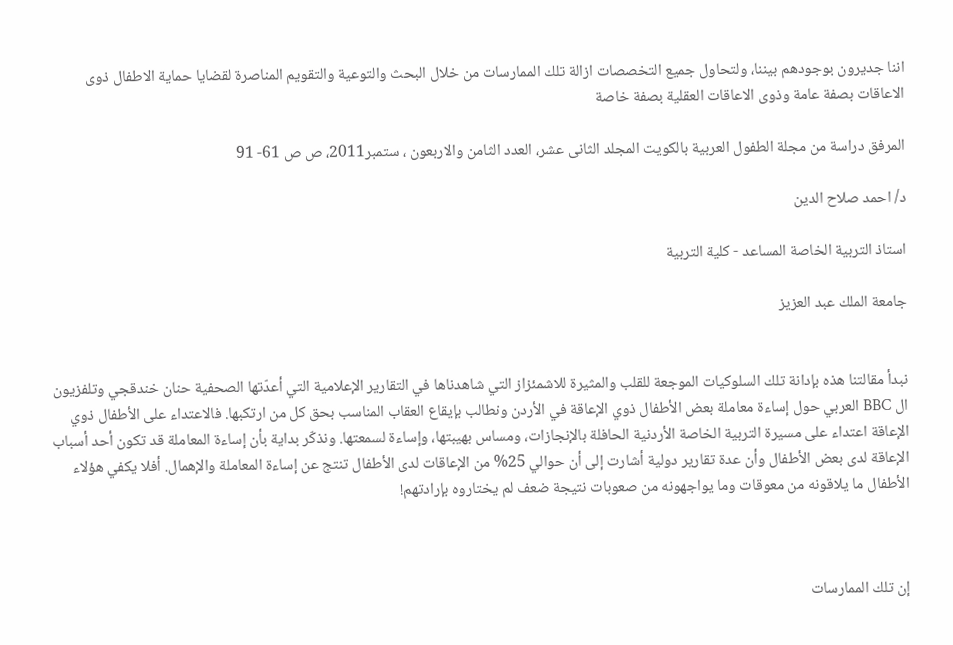اننا جديرون بوجودهم بيننا، ولتحاول جميع التخصصات ازالة تلك الممارسات من خلال البحث والتوعية والتقويم المناصرة لقضايا حماية الاطفال ذوى الاعاقات بصفة عامة وذوى الاعاقات العقلية بصفة خاصة

المرفق دراسة من مجلة الطفول العربية بالكويت المجلد الثانى عشر، العدد الثامن والاربعون ، ستمبر2011، ص ص 61- 91

د/ احمد صلاح الدين

استاذ التربية الخاصة المساعد - كلية التربية

جامعة الملك عبد العزيز


نبدأ مقالتنا هذه بإدانة تلك السلوكيات الموجعة للقلب والمثيرة للاشمئزاز التي شاهدناها في التقارير الإعلامية التي أعدّتها الصحفية حنان خندقجي وتلفزيون ال BBC العربي حول إساءة معاملة بعض الأطفال ذوي الإعاقة في الأردن ونطالب بإيقاع العقاب المناسب بحق كل من ارتكبها. فالاعتداء على الأطفال ذوي الإعاقة اعتداء على مسيرة التربية الخاصة الأردنية الحافلة بالإنجازات، ومساس بهيبتها، وإساءة لسمعتها. ونذكّر بداية بأن إساءة المعاملة قد تكون أحد أسباب الإعاقة لدى بعض الأطفال وأن عدة تقارير دولية أشارت إلى أن حوالي 25% من الإعاقات لدى الأطفال تنتج عن إساءة المعاملة والإهمال. أفلا يكفي هؤلاء الأطفال ما يلاقونه من معوقات وما يواجهونه من صعوبات نتيجة ضعف لم يختاروه بإرادتهم!



إن تلك الممارسات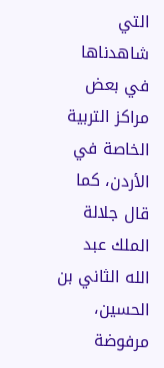التي شاهدناها في بعض مراكز التربية الخاصة في الأردن، كما قال جلالة الملك عبد الله الثاني بن الحسين، مرفوضة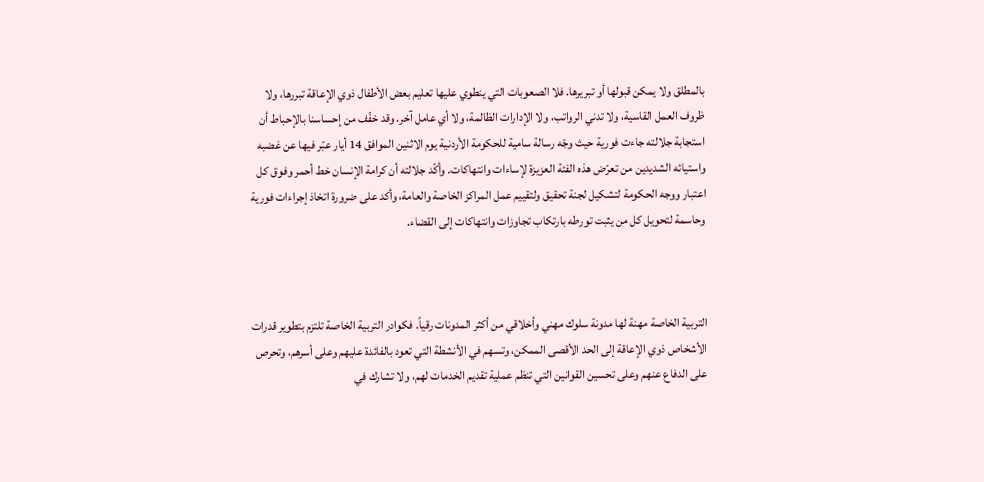بالمطلق ولا يمكن قبولها أو تبريرها. فلا الصعوبات التي ينطوي عليها تعليم بعض الأطفال ذوي الإعاقة تبررها، ولا ظروف العمل القاسية، ولا تدني الرواتب، ولا الإدارات الظالمة، ولا أي عامل آخر. وقد خفّف من إحساسنا بالإحباط أن استجابة جلالته جاءت فورية حيث وجّه رسالة سامية للحكومة الأردنية يوم الاثنين الموافق 14 أيار عبّر فيها عن غضبه واستيائه الشديدين من تعرّض هذه الفئة العزيزة لإساءات وانتهاكات. وأكّد جلالته أن كرامة الإنسان خط أحمر وفوق كل اعتبار ووجه الحكومة لتشكيل لجنة تحقيق ولتقييم عمل المراكز الخاصة والعامة، وأكد على ضرورة اتخاذ إجراءات فورية وحاسمة لتحويل كل من يثبت تورطه بارتكاب تجاوزات وانتهاكات إلى القضاء.



التربية الخاصة مهنة لها مدونة سلوك مهني وأخلاقي من أكثر المدونات رقياً. فكوادر التربية الخاصة تلتزم بتطوير قدرات الأشخاص ذوي الإعاقة إلى الحد الأقصى الممكن، وتسهم في الأنشطة التي تعود بالفائدة عليهم وعلى أسرهم، وتحرص على الدفاع عنهم وعلى تحسين القوانين التي تنظم عملية تقديم الخدمات لهم، ولا تشارك في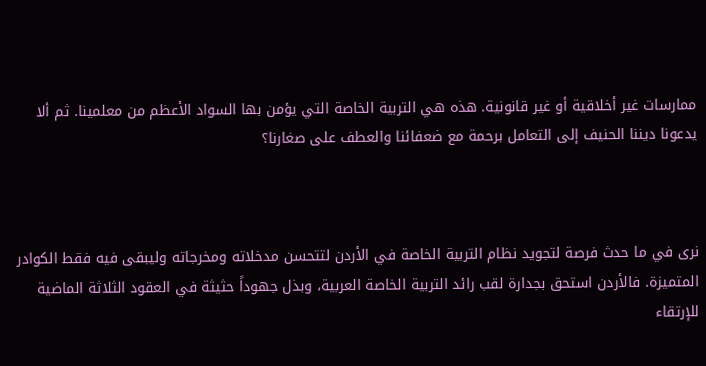ممارسات غير أخلاقية أو غير قانونية. هذه هي التربية الخاصة التي يؤمن بها السواد الأعظم من معلمينا. ثم ألا يدعونا ديننا الحنيف إلى التعامل برحمة مع ضعفائنا والعطف على صغارنا؟



نرى في ما حدث فرصة لتجويد نظام التربية الخاصة في الأردن لتتحسن مدخلاته ومخرجاته وليبقى فيه فقط الكوادر المتميزة. فالأردن استحق بجدارة لقب رائد التربية الخاصة العربية، وبذل جهوداً حثيثة في العقود الثلاثة الماضية للإرتقاء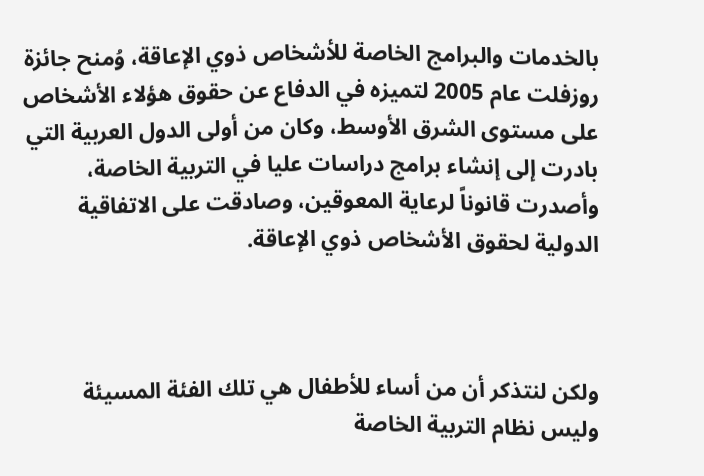بالخدمات والبرامج الخاصة للأشخاص ذوي الإعاقة، وُمنح جائزة روزفلت عام 2005 لتميزه في الدفاع عن حقوق هؤلاء الأشخاص على مستوى الشرق الأوسط، وكان من أولى الدول العربية التي بادرت إلى إنشاء برامج دراسات عليا في التربية الخاصة، وأصدرت قانوناً لرعاية المعوقين، وصادقت على الاتفاقية الدولية لحقوق الأشخاص ذوي الإعاقة.



ولكن لنتذكر أن من أساء للأطفال هي تلك الفئة المسيئة وليس نظام التربية الخاصة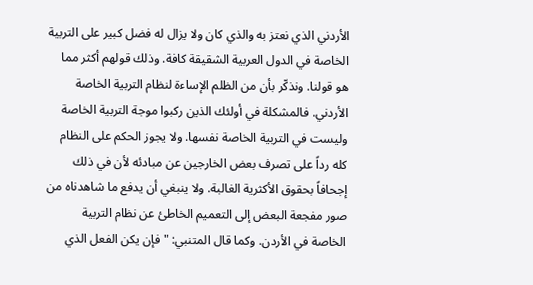الأردني الذي نعتز به والذي كان ولا يزال له فضل كبير على التربية الخاصة في الدول العربية الشقيقة كافة. وذلك قولهم أكثر مما هو قولنا. ونذكّر بأن من الظلم الإساءة لنظام التربية الخاصة الأردني. فالمشكلة في أولئك الذين ركبوا موجة التربية الخاصة وليست في التربية الخاصة نفسها. ولا يجوز الحكم على النظام كله رداً على تصرف بعض الخارجين عن مبادئه لأن في ذلك إجحافاً بحقوق الأكثرية الغالبة. ولا ينبغي أن يدفع ما شاهدناه من صور مفجعة البعض إلى التعميم الخاطئ عن نظام التربية الخاصة في الأردن. وكما قال المتنبي: "فإن يكن الفعل الذي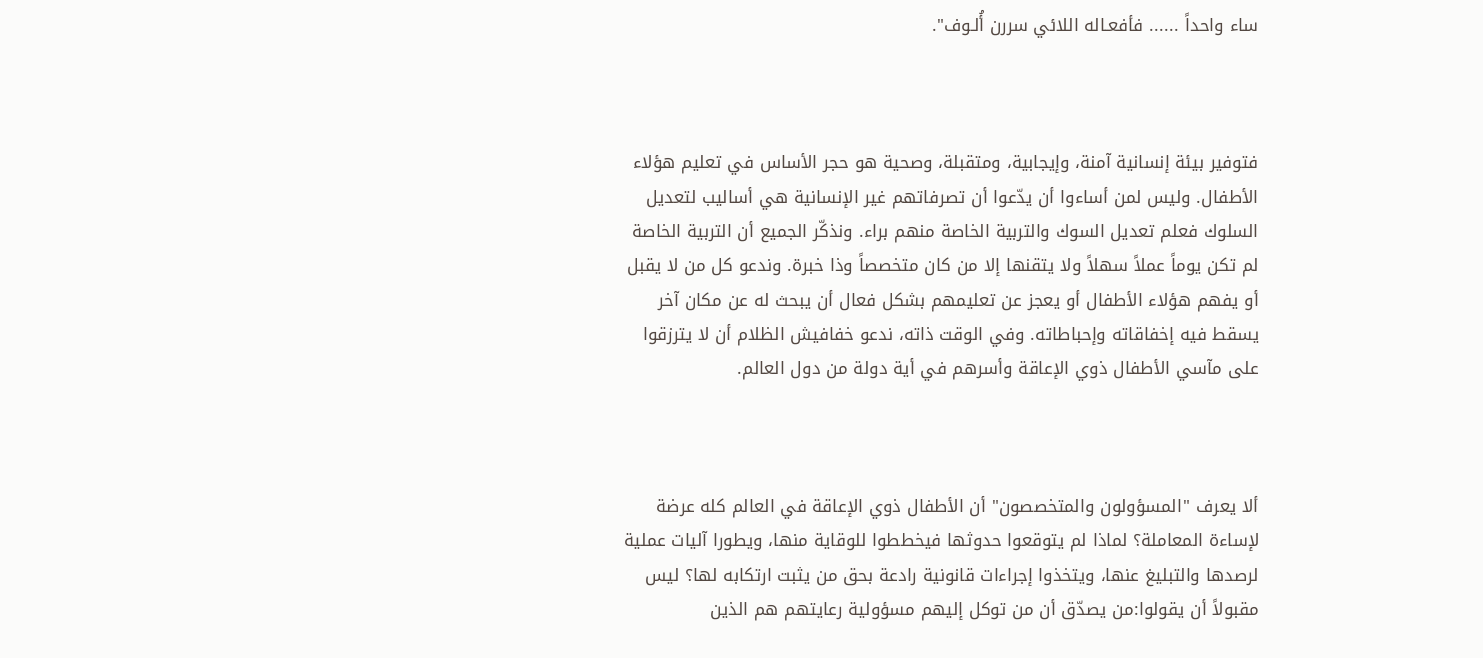ساء واحداً ...... فأفعـاله اللائي سررن أُلـوف".



فتوفير بيئة إنسانية آمنة، وإيجابية، ومتقبلة، وصحية هو حجر الأساس في تعليم هؤلاء الأطفال. وليس لمن أساءوا أن يدّعوا أن تصرفاتهم غير الإنسانية هي أساليب لتعديل السلوك فعلم تعديل السوك والتربية الخاصة منهم براء. ونذكّر الجميع أن التربية الخاصة لم تكن يوماً عملاً سهلاً ولا يتقنها إلا من كان متخصصاً وذا خبرة. وندعو كل من لا يقبل أو يفهم هؤلاء الأطفال أو يعجز عن تعليمهم بشكل فعال أن يبحث له عن مكان آخر يسقط فيه إخفاقاته وإحباطاته. وفي الوقت ذاته، ندعو خفافيش الظلام أن لا يترزقوا على مآسي الأطفال ذوي الإعاقة وأسرهم في أية دولة من دول العالم.



ألا يعرف "المسؤولون والمتخصصون" أن الأطفال ذوي الإعاقة في العالم كله عرضة لإساءة المعاملة؟ لماذا لم يتوقعوا حدوثها فيخططوا للوقاية منها، ويطورا آليات عملية لرصدها والتبليغ عنها، ويتخذوا إجراءات قانونية رادعة بحق من يثبت ارتكابه لها؟ ليس مقبولاً أن يقولوا:من يصدّق أن من توكل إليهم مسؤولية رعايتهم هم الذين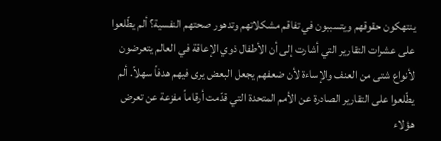ينتهكون حقوقهم ويتسببون في تفاقم مشكلاتهم وتدهور صحتهم النفسية؟ ألم يطّلعوا على عشرات التقارير التي أشارت إلى أن الأطفال ذوي الإعاقة في العالم يتعرضون لأنواع شتى من العنف والإساءة لأن ضعفهم يجعل البعض يرى فيهم هدفاً سهلاً. ألم يطّلعوا على التقارير الصادرة عن الأمم المتحدة التي قدّمت أرقاماً مفزعة عن تعرض هؤلاء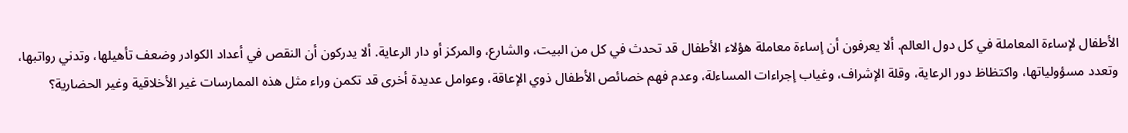الأطفال لإساءة المعاملة في كل دول العالم. ألا يعرفون أن إساءة معاملة هؤلاء الأطفال قد تحدث في كل من البيت، والشارع، والمركز أو دار الرعاية. ألا يدركون أن النقص في أعداد الكوادر وضعف تأهيلها، وتدني رواتبها، وتعدد مسؤولياتها، واكتظاظ دور الرعاية، وقلة الإشراف، وغياب إجراءات المساءلة، وعدم فهم خصائص الأطفال ذوي الإعاقة، وعوامل عديدة أخرى قد تكمن وراء مثل هذه الممارسات غير الأخلاقية وغير الحضارية؟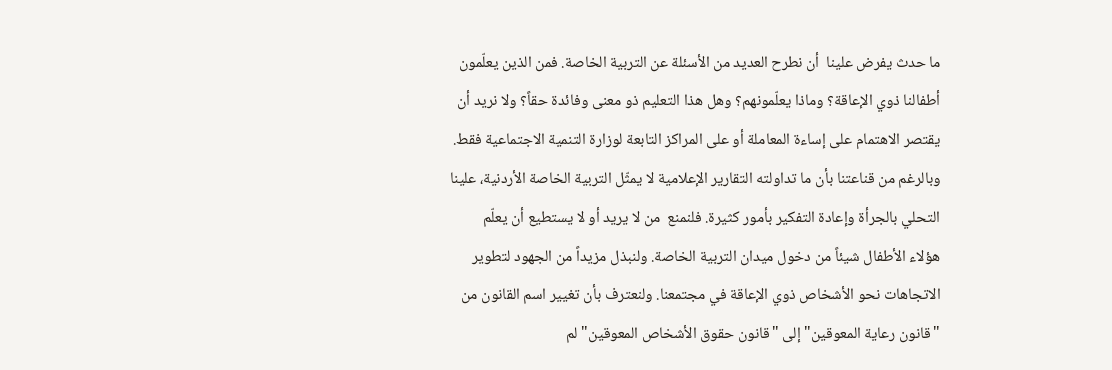ما حدث يفرض علينا  أن نطرح العديد من الأسئلة عن التربية الخاصة. فمن الذين يعلّمون أطفالنا ذوي الإعاقة؟ وماذا يعلّمونهم؟ وهل هذا التعليم ذو معنى وفائدة حقاً؟ ولا نريد أن يقتصر الاهتمام على إساءة المعاملة أو على المراكز التابعة لوزارة التنمية الاجتماعية فقط. وبالرغم من قناعتنا بأن ما تداولته التقارير الإعلامية لا يمثّل التربية الخاصة الأردنية، علينا التحلي بالجرأة وإعادة التفكير بأمور كثيرة. فلنمنع  من لا يريد أو لا يستطيع أن يعلّم هؤلاء الأطفال شيئاً من دخول ميدان التربية الخاصة. ولنبذل مزيداً من الجهود لتطوير الاتجاهات نحو الأشخاص ذوي الإعاقة في مجتمعنا. ولنعترف بأن تغيير اسم القانون من "قانون رعاية المعوقين" إلى "قانون حقوق الأشخاص المعوقين" لم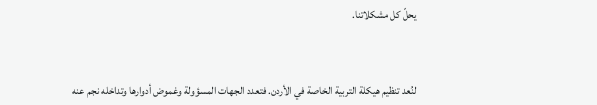يحلّ كل مشكلاتنا.



لنُعد تنظيم هيكلة التربية الخاصة في الأردن. فتعدد الجهات المسؤولة وغموض أدوارها وتداخله نجم عنه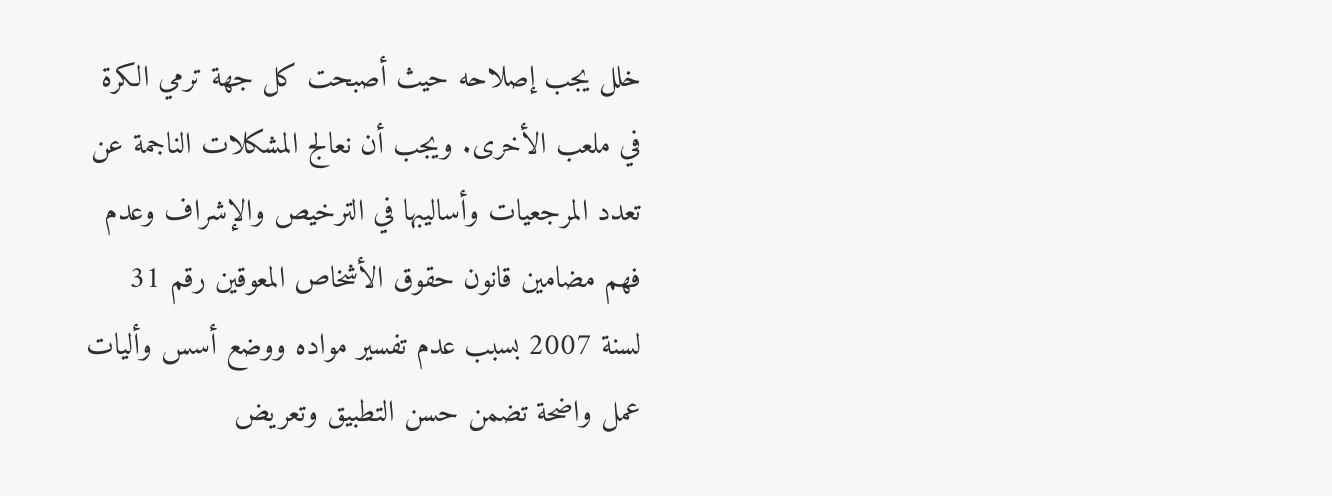خلل يجب إصلاحه حيث أصبحت كل جهة ترمي الكرة في ملعب الأخرى. ويجب أن نعالج المشكلات الناجمة عن تعدد المرجعيات وأساليبها في الترخيص والإشراف وعدم فهم مضامين قانون حقوق الأشخاص المعوقين رقم 31 لسنة 2007 بسبب عدم تفسير مواده ووضع أسس وأليات عمل واضحة تضمن حسن التطبيق وتعريض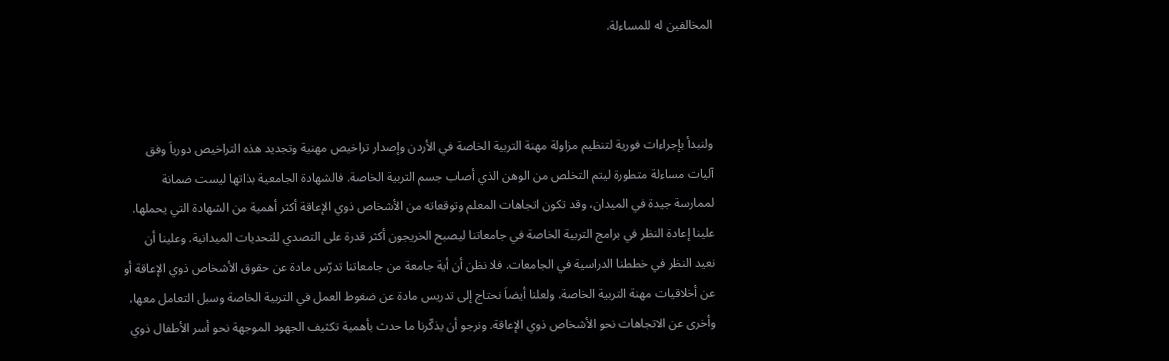المخالفين له للمساءلة.



ولنبدأ بإجراءات فورية لتنظيم مزاولة مهنة التربية الخاصة في الأردن وإصدار تراخيص مهنية وتجديد هذه التراخيص دورياَ وفق آليات مساءلة متطورة ليتم التخلص من الوهن الذي أصاب جسم التربية الخاصة. فالشهادة الجامعية بذاتها ليست ضمانة لممارسة جيدة في الميدان، وقد تكون اتجاهات المعلم وتوقعاته من الأشخاص ذوي الإعاقة أكثر أهمية من الشهادة التي يحملها. علينا إعادة النظر في برامج التربية الخاصة في جامعاتنا ليصبح الخريجون أكثر قدرة على التصدي للتحديات الميدانية. وعلينا أن نعيد النظر في خططنا الدراسية في الجامعات. فلا نظن أن أية جامعة من جامعاتنا تدرّس مادة عن حقوق الأشخاص ذوي الإعاقة أو عن أخلاقيات مهنة التربية الخاصة. ولعلنا أيضاَ نحتاج إلى تدريس مادة عن ضغوط العمل في التربية الخاصة وسبل التعامل معها، وأخرى عن الاتجاهات نحو الأشخاص ذوي الإعاقة. ونرجو أن يذكّرنا ما حدث بأهمية تكثيف الجهود الموجهة نحو أسر الأطفال ذوي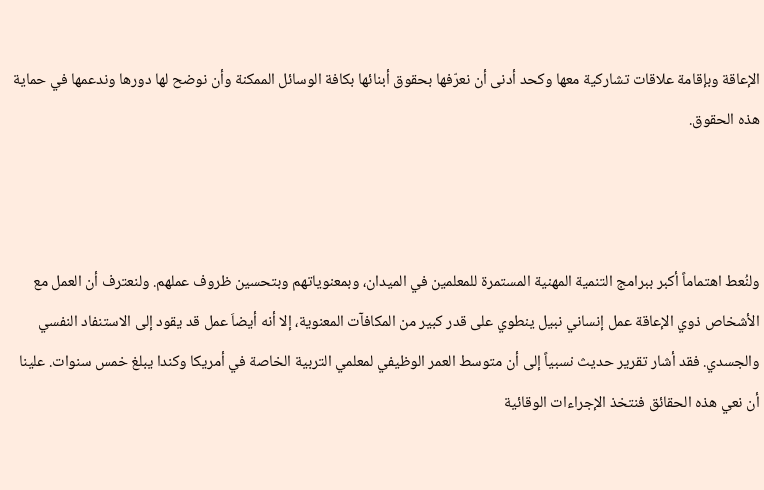الإعاقة وبإقامة علاقات تشاركية معها وكحد أدنى أن نعرّفها بحقوق أبنائها بكافة الوسائل الممكنة وأن نوضح لها دورها وندعمها في حماية هذه الحقوق.



ولنُعط اهتماماً أكبر ببرامج التنمية المهنية المستمرة للمعلمين في الميدان، وبمعنوياتهم وبتحسين ظروف عملهم. ولنعترف أن العمل مع الأشخاص ذوي الإعاقة عمل إنساني نبيل ينطوي على قدر كبير من المكافآت المعنوية، إلا أنه أيضاَ عمل قد يقود إلى الاستنفاد النفسي والجسدي. فقد أشار تقرير حديث نسبياً إلى أن متوسط العمر الوظيفي لمعلمي التربية الخاصة في أمريكا وكندا يبلغ خمس سنوات. علينا أن نعي هذه الحقائق فنتخذ الإجراءات الوقائية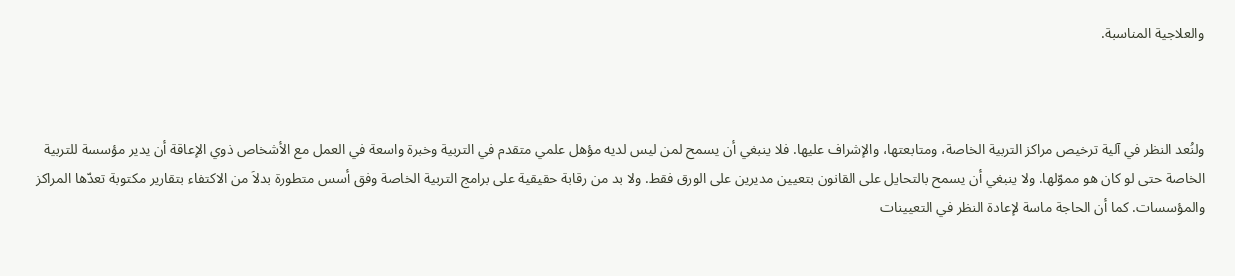والعلاجية المناسبة.



ولنُعد النظر في آلية ترخيص مراكز التربية الخاصة، ومتابعتها، والإشراف عليها. فلا ينبغي أن يسمح لمن ليس لديه مؤهل علمي متقدم في التربية وخبرة واسعة في العمل مع الأشخاص ذوي الإعاقة أن يدير مؤسسة للتربية الخاصة حتى لو كان هو مموّلها. ولا ينبغي أن يسمح بالتحايل على القانون بتعيين مديرين على الورق فقط. ولا بد من رقابة حقيقية على برامج التربية الخاصة وفق أسس متطورة بدلاَ من الاكتفاء بتقارير مكتوبة تعدّها المراكز والمؤسسات. كما أن الحاجة ماسة لإعادة النظر في التعيينات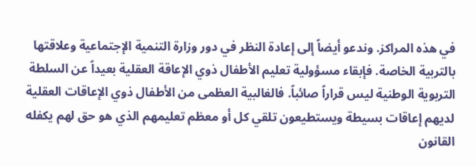في هذه المراكز. وندعو أيضاً إلى إعادة النظر في دور وزارة التنمية الإجتماعية وعلاقتها بالتربية الخاصة. فإبقاء مسؤولية تعليم الأطفال ذوي الإعاقة العقلية بعيداً عن السلطة التربوية الوطنية ليس قراراً صائباً. فالغالبية العظمى من الأطفال ذوي الإعاقات العقلية لديهم إعاقات بسيطة ويستطيعون تلقي كل أو معظم تعليمهم الذي هو حق لهم يكفله القانون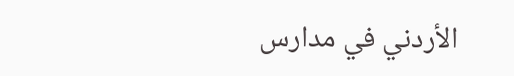الأردني في مدارس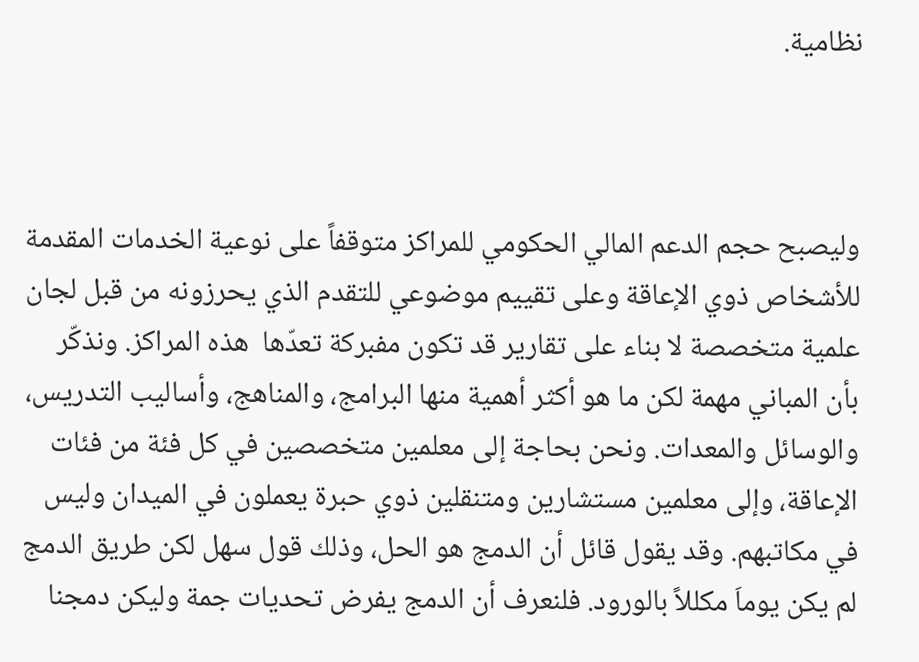نظامية.



وليصبح حجم الدعم المالي الحكومي للمراكز متوقفاً على نوعية الخدمات المقدمة للأشخاص ذوي الإعاقة وعلى تقييم موضوعي للتقدم الذي يحرزونه من قبل لجان علمية متخصصة لا بناء على تقارير قد تكون مفبركة تعدّها  هذه المراكز. ونذكّر بأن المباني مهمة لكن ما هو أكثر أهمية منها البرامج، والمناهج، وأساليب التدريس، والوسائل والمعدات. ونحن بحاجة إلى معلمين متخصصين في كل فئة من فئات الإعاقة، وإلى معلمين مستشارين ومتنقلين ذوي حبرة يعملون في الميدان وليس في مكاتبهم. وقد يقول قائل أن الدمج هو الحل، وذلك قول سهل لكن طريق الدمج لم يكن يوماَ مكللاً بالورود. فلنعرف أن الدمج يفرض تحديات جمة وليكن دمجنا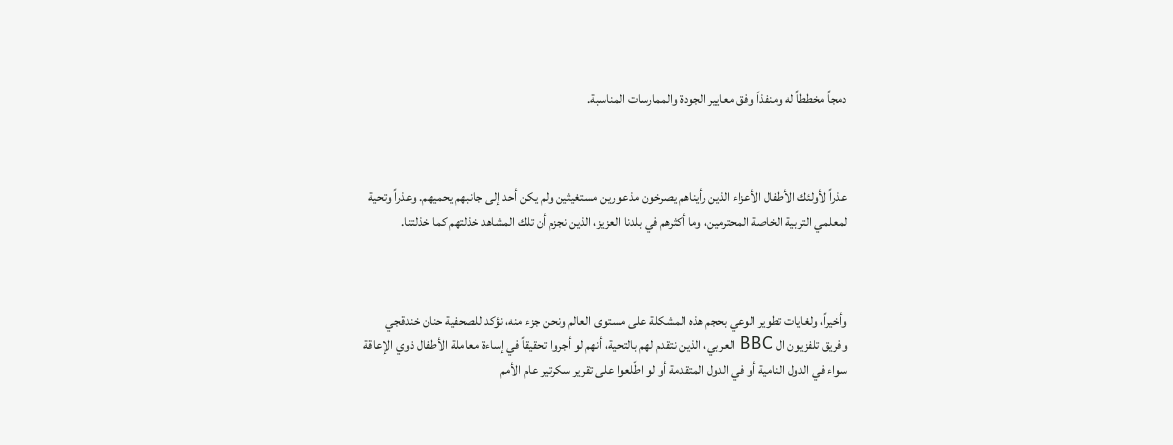دمجاً مخططاً له ومنفذاَ وفق معايير الجودة والممارسات المناسبة.



عذراً لأولئك الأطفال الأعزاء الذين رأيناهم يصرخون مذعورين مستغيثين ولم يكن أحد إلى جانبهم يحميهم. وعذراً وتحية لمعلمي التربية الخاصة المحترمين، وما أكثرهم في بلدنا العزيز، الذين نجزم أن تلك المشاهد خذلتهم كما خذلتنا.



وأخيراً، ولغايات تطوير الوعي بحجم هذه المشكلة على مستوى العالم ونحن جزء منه، نؤكد للصحفية حنان خندقجي وفريق تلفزيون ال BBC العربي، الذين نتقدم لهم بالتحية، أنهم لو أجروا تحقيقاً في إساءة معاملة الأطفال ذوي الإعاقة سواء في الدول النامية أو في الدول المتقدمة أو لو اطّلعوا على تقرير سكرتير عام الأمم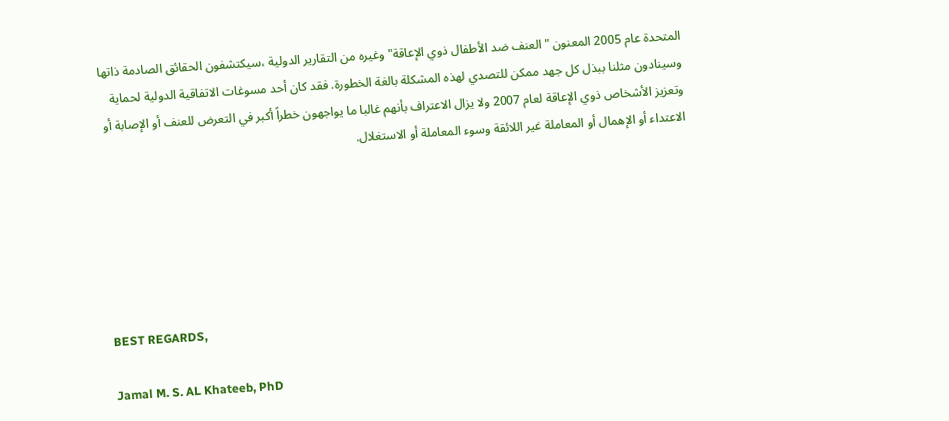المتحدة عام 2005 المعنون "العنف ضد الأطفال ذوي الإعاقة" وغيره من التقارير الدولية ،سيكتشفون الحقائق الصادمة ذاتها وسينادون مثلنا ببذل كل جهد ممكن للتصدي لهذه المشكلة بالغة الخطورة. فقد كان أحد مسوغات الاتفاقية الدولية لحماية وتعزيز الأشخاص ذوي الإعاقة لعام 2007 ولا يزال الاعتراف بأنهم غالبا ما يواجهون خطراً أكبر في التعرض للعنف أو الإصابة أو الاعتداء أو الإهمال أو المعاملة غير اللائقة وسوء المعاملة أو الاستغلال.






BEST REGARDS,

Jamal M. S. AL Khateeb, PhD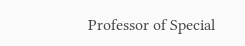Professor of Special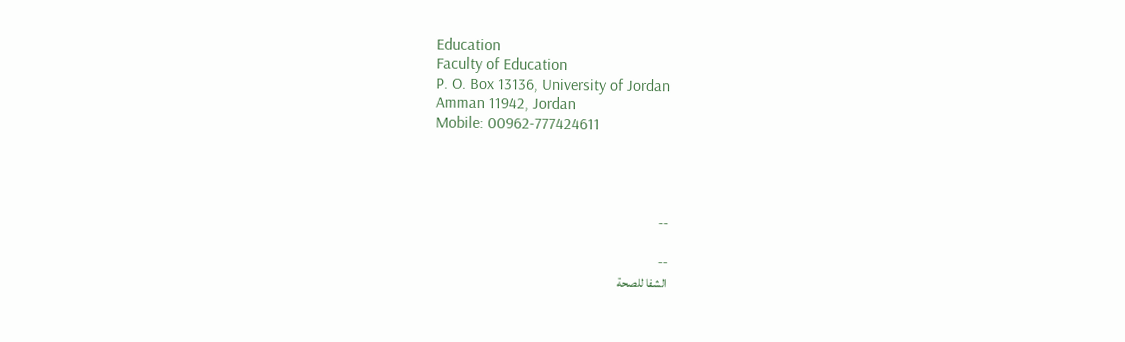Education
Faculty of Education
P. O. Box 13136, University of Jordan
Amman 11942, Jordan
Mobile: 00962-777424611




--

--
الشفا للصحة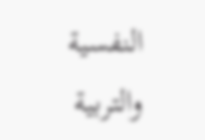النفسية والتربية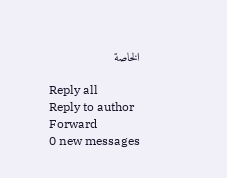الخاصة

Reply all
Reply to author
Forward
0 new messages